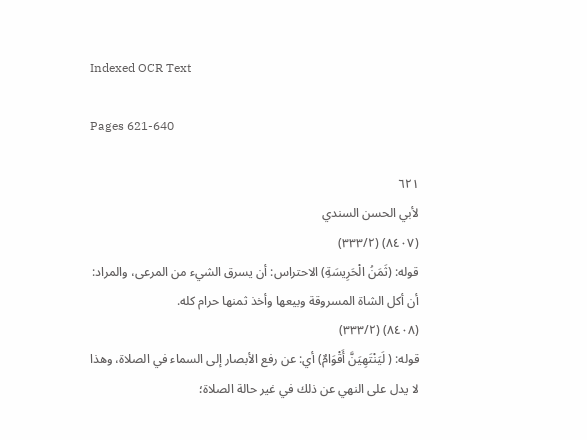Indexed OCR Text

Pages 621-640

٦٢١
لأبي الحسن السندي
(٨٤٠٧) (٣٣٣/٢)
قوله: (ثَمَنُ الْحَرِيسَةِ) الاحتراس: أن يسرق الشيء من المرعى، والمراد:
أن أكل الشاة المسروقة وبيعها وأخذ ثمنها حرام كله.
(٨٤٠٨) (٣٣٣/٢)
قوله: ( لَيَنْتَهِيَنَّ أَقْوَامٌ) أي: عن رفع الأبصار إلى السماء في الصلاة، وهذا
لا يدل على النهي عن ذلك في غير حالة الصلاة؛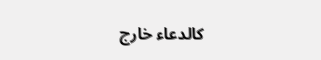كالدعاء خارج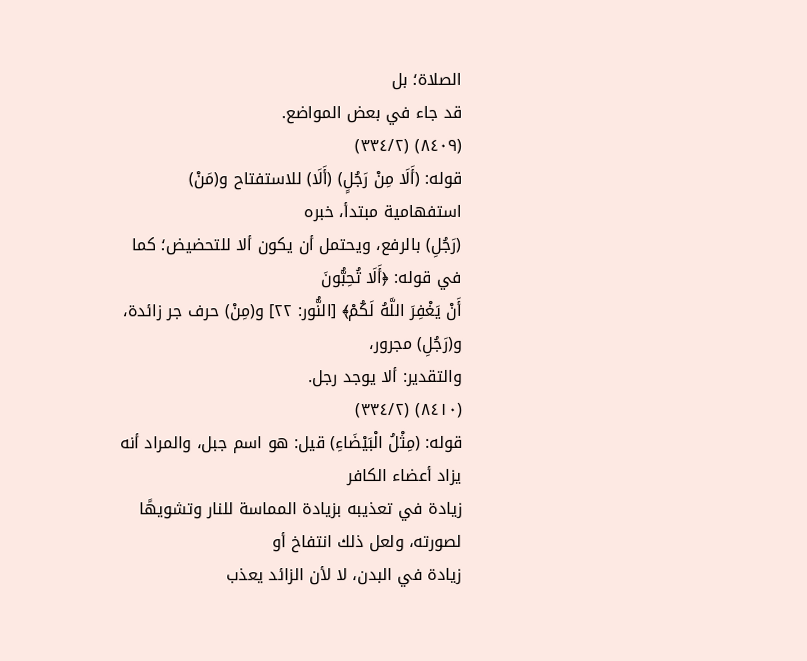الصلاة؛ بل
قد جاء في بعض المواضع.
(٨٤٠٩) (٣٣٤/٢)
قوله: (أَلَا مِنْ رَجُلٍ) (أَلَا) للاستفتاح و(مَنْ) استفهامية مبتدأ، خبره
(رَجُلِ) بالرفع، ويحتمل أن يكون ألا للتحضيض؛ كما في قوله: ﴿أَلَا تُحِبُّونَ
أَنْ يَغْفِرَ اللَّهُ لَكُمْ﴾ [النُّور: ٢٢] و(مِنْ) حرف جر زائدة، و(رَجُلِ) مجرور،
والتقدير: ألا يوجد رجل.
(٨٤١٠) (٣٣٤/٢)
قوله: (مِثْلُ الْبَيْضَاءِ) قيل: هو اسم جبل، والمراد أنه يزاد أعضاء الكافر
زيادة في تعذيبه بزيادة المماسة للنار وتشويهًا لصورته، ولعل ذلك انتفاخ أو
زيادة في البدن، لا لأن الزائد یعذب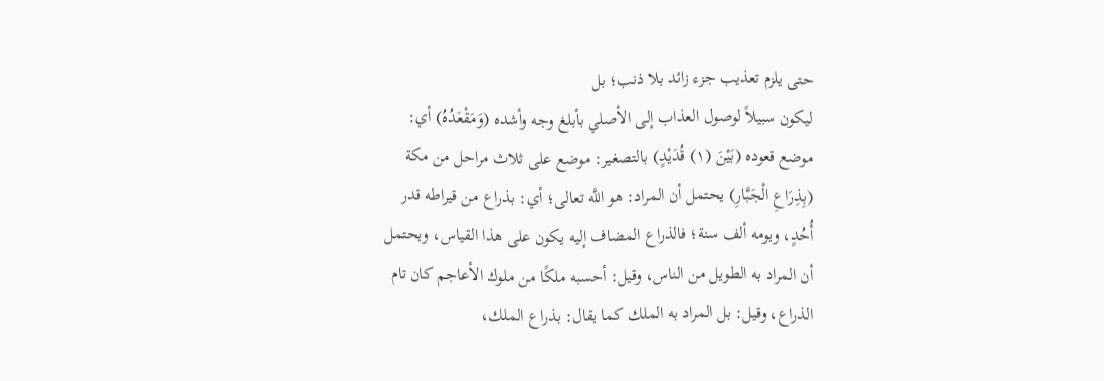حتى يلزم تعذیب جزء زائد بلا ذنب؛ بل
ليكون سبيلاً لوصول العذاب إلى الأصلي بأبلغ وجه وأشده (وَمَقْعَدُهُ) أي:
موضع قعوده (بَيْنَ (١) قُدَيْدٍ) بالتصغير: موضع على ثلاث مراحل من مكة
(بِذِرَاعِ الْجَبَّارِ) يحتمل أن المراد: هو اللَّه تعالى؛ أي: بذراع من قيراطه قدر
أُحُدٍ، ويومه ألف سنة؛ فالذراع المضاف إليه يكون على هذا القياس، ويحتمل
أن المراد به الطويل من الناس، وقيل: أحسبه ملكًا من ملوك الأعاجم كان تام
الذراع، وقيل: بل المراد به الملك كما يقال: بذراع الملك،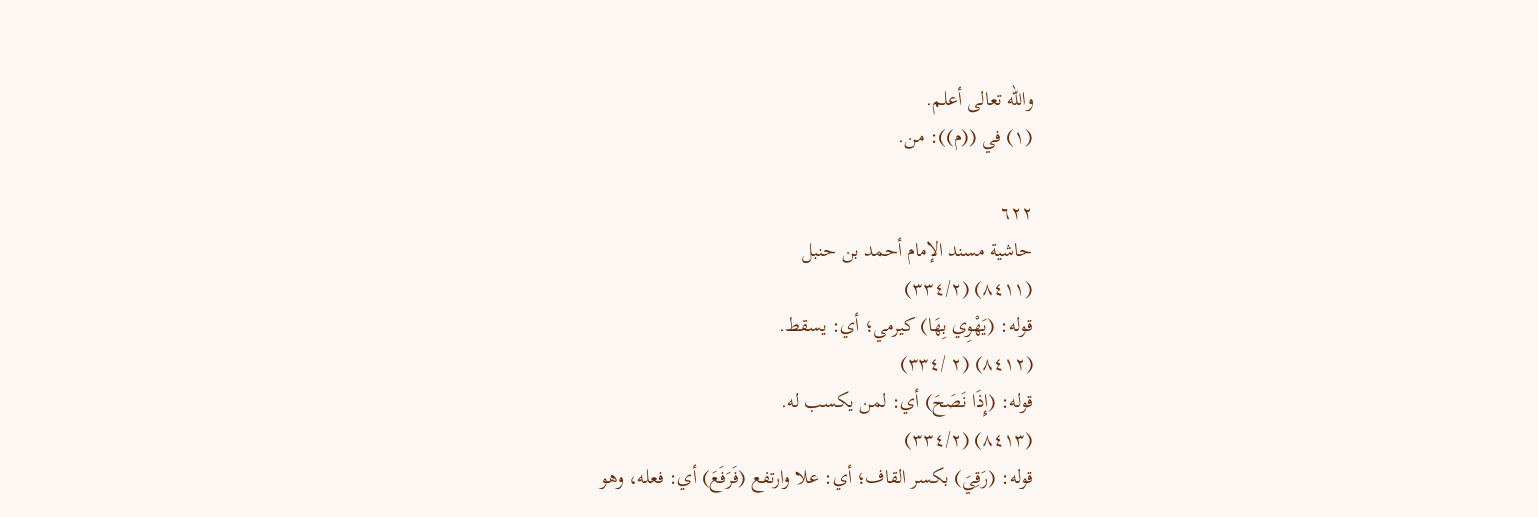والله تعالى أعلم.
(١) في ((م)): من.

٦٢٢
حاشية مسند الإمام أحمد بن حنبل
(٨٤١١) (٣٣٤/٢)
قوله: (يَهْوِي بِهَا) كيرمي؛ أي: يسقط.
(٨٤١٢) (٢ /٣٣٤)
قوله: (إِذَا نَصَحَ) أي: لمن يكسب له.
(٨٤١٣) (٣٣٤/٢)
قوله: (رَقِيَ) بكسر القاف؛ أي: علا وارتفع (فَرَفَعَ) أي: فعله، وهو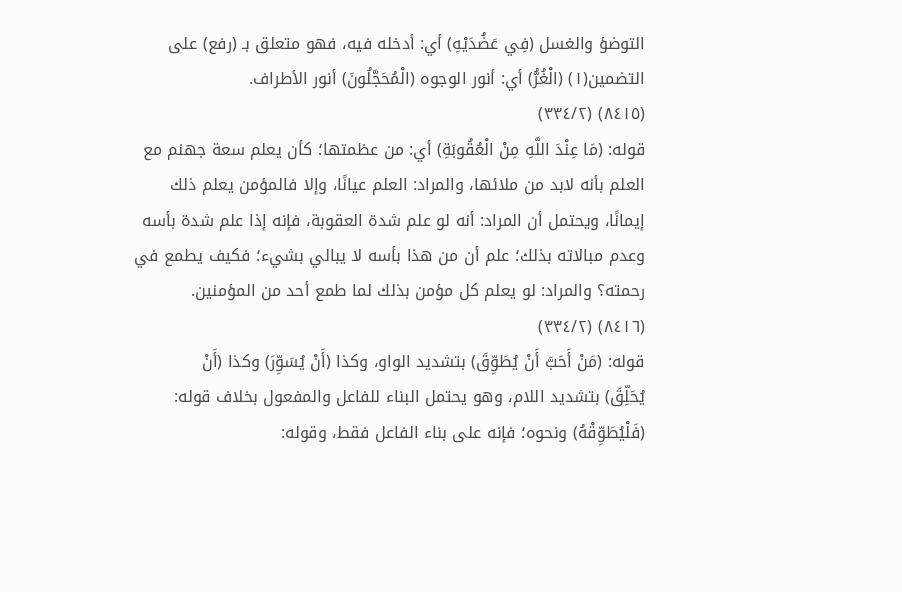التوضؤ والغسل (فِي عَضُدَيْهِ) أي: أدخله فيه، فهو متعلق بـ (رفع) على
التضمين(١) (الْغُرُّ) أي: أنور الوجوه (الْمُحَجَّلُونَ) أنور الأطراف.
(٨٤١٥) (٣٣٤/٢)
قوله: (مَا عِنْدَ اللَّهِ مِنْ الْعُقُوبَةِ) أي: من عظمتها؛ كأن يعلم سعة جهنم مع
العلم بأنه لابد من ملائها، والمراد: العلم عيانًا، وإلا فالمؤمن يعلم ذلك
إيمانًا، ويحتمل أن المراد: أنه لو علم شدة العقوبة، فإنه إذا علم شدة بأسه
وعدم مبالاته بذلك؛ علم أن من هذا بأسه لا يبالي بشيء؛ فكيف يطمع في
رحمته؟ والمراد: لو يعلم كل مؤمن بذلك لما طمع أحد من المؤمنين.
(٨٤١٦) (٣٣٤/٢)
قوله: (مَنْ أَحَبَّ أَنْ يُطَوِّقَ) بتشديد الواو، وكذا (أَنْ يُسَوِّرَ) وكذا (أَنْ
يُحَلِّقَ) بتشديد اللام، وهو يحتمل البناء للفاعل والمفعول بخلاف قوله:
(فَلْيُطَوِّقْهُ) ونحوه؛ فإنه على بناء الفاعل فقط، وقوله: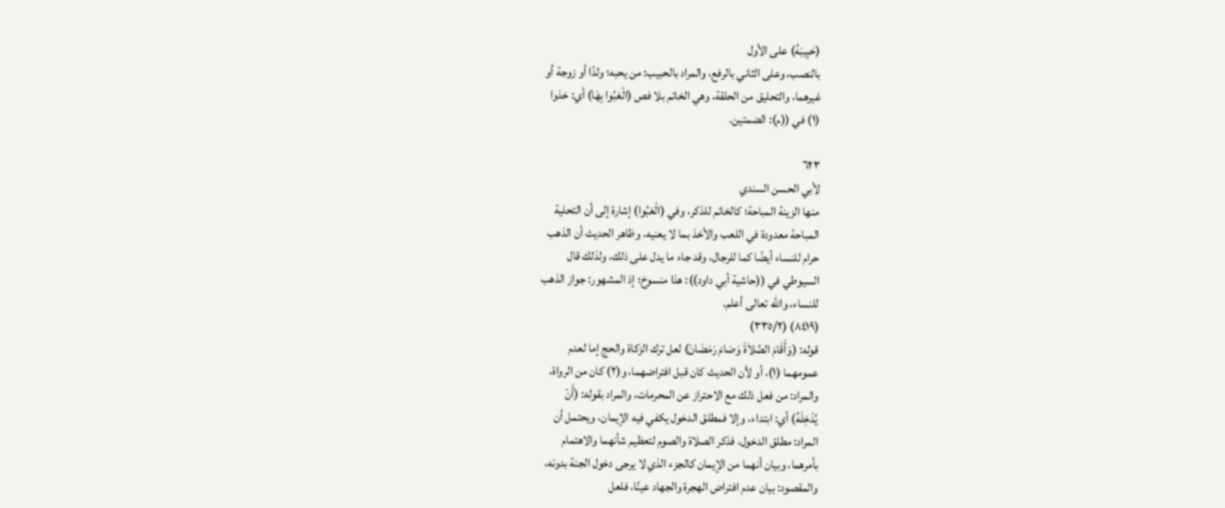(حَبِيبَهُ) على الأول
بالنصب، وعلى الثاني بالرفع، والمراد بالحبيب: من يحبه؛ ولدًا أو زوجة أو
غيرهما، والتحليق من الحلقة، وهي الخاتم بلا فص (الْعَبُوا بِهَا) أي: خذوا
(١) في ((م): الضمتين.

٦٢٣
لأبي الحسن السندي
منها الزينة المباحة؛ كالخاتم للذكر، وفي (الْعَبُوا) إشارة إلى أن التحلية
المباحة معدودة في اللعب والأخذ بما لا يعنيه، وظاهر الحديث أن الذهب
حرام للنساء أيضًا كما للرجال، وقد جاء ما يدل على ذلك، ولذلك قال
السيوطي في ((حاشية أبي داود)): هذا منسوخ؛ إذ المشهور: جواز الذهب
للنساء، والله تعالى أعلم.
(٨٤١٩) (٣٣٥/٢)
قوله: (وَأَقَامَ الصَّلاَةَ وَصَامَ رَمَضَانَ) لعل ترك الزكاة والحج إما لعدم
عمومهما (١)، أو لأن الحديث كان قبل افتراضهما، و(٢) كان من الرواة،
والمراد: من فعل ذلك مع الاحتراز عن المحرمات، والمراد بقوله: (أَنْ
يُدْخِلَهُ) أي: ابتداء، وإلا فمطلق الدخول يكفي فيه الإيمان، ويحتمل أن
المراد: مطلق الدخول، فذكر الصلاة والصوم لتعظيم شأنهما والاهتمام
بأمرهما، وبيان أنهما من الإيمان كالجزء الذي لا يرجى دخول الجنة بدونه،
والمقصود: بيان عدم افتراض الهجرة والجهاد عينًا، فلعل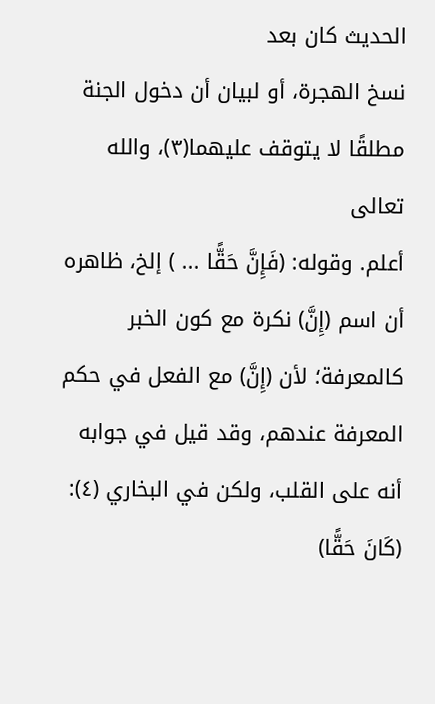الحديث كان بعد
نسخ الهجرة، أو لبيان أن دخول الجنة مطلقًا لا يتوقف عليهما(٣)، والله تعالى
أعلم. وقوله: (فَإِنَّ حَقًّا ... ) إلخ، ظاهره أن اسم (إِنَّ) نكرة مع كون الخبر
كالمعرفة؛ لأن (إِنَّ) مع الفعل في حكم المعرفة عندهم، وقد قيل في جوابه
أنه على القلب، ولكن في البخاري (٤): (كَانَ حَقًّا)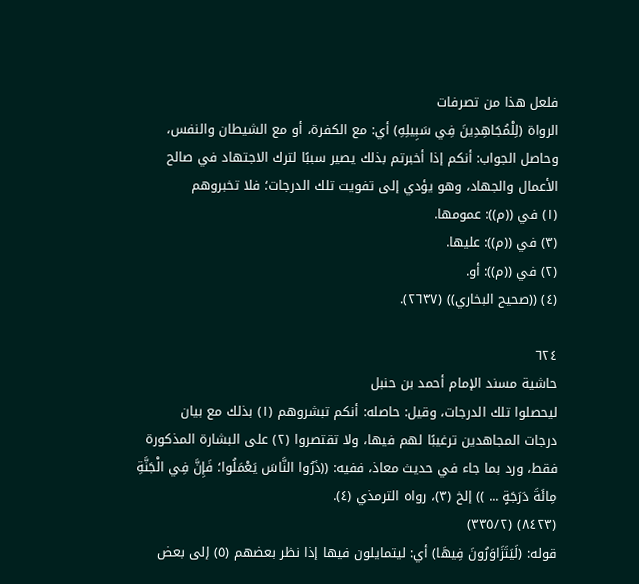فلعل هذا من تصرفات
الرواة (لِلْمُجَاهِدِينَ فِي سَبِيلِهِ) أي: مع الكفرة، أو مع الشيطان والنفس،
وحاصل الجواب: أنكم إذا أخبرتم بذلك يصير سببًا لترك الاجتهاد في صالح
الأعمال والجهاد، وهو يؤدي إلى تفويت تلك الدرجات؛ فلا تخبروهم
(١) في ((م)): عمومها.
(٣) في ((م)): عليها.
(٢) في ((م)): أو.
(٤) ((صحيح البخاري)) (٢٦٣٧).

٦٢٤
حاشية مسند الإمام أحمد بن حنبل
ليحصلوا تلك الدرجات، وقيل: حاصله: أنكم تبشروهم (١) بذلك مع بيان
درجات المجاهدين ترغيبًا لهم فيها، ولا تقتصروا (٢) على البشارة المذكورة
فقط، ورد بما جاء في حديث معاذ، ففيه: ((ذَرُوا النَّاسَ يَعْمَلُوا؛ فَإِنَّ فِي الْجَنَّةِ
مِائَةَ دَرَجَةٍ ... )) إلخ (٣)، رواه الترمذي (٤).
(٨٤٢٣) (٣٣٥/٢)
قوله: (لَيَتَزَاوَرُونَ فِيهَا) أي: ليتمايلون فيها إذا نظر بعضهم (٥) إلى بعض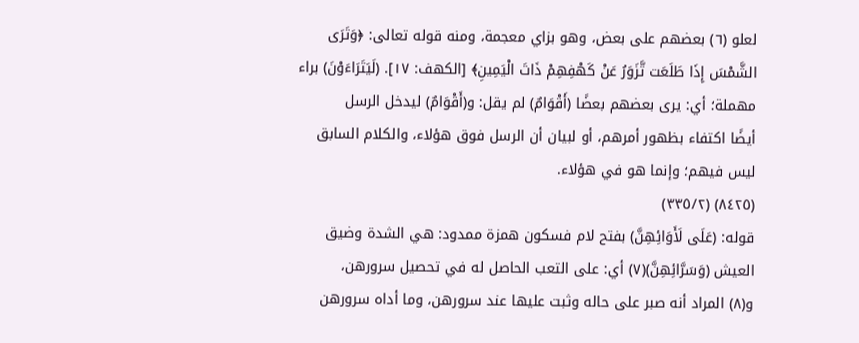لعلو (٦) بعضهم على بعض، وهو بزاي معجمة، ومنه قوله تعالى: ﴿وَتَرَى
الشَّمْسَ إِذَا طَلَعَت تَّزَوَرُ عَنْ كَهْفِهِمْ ذَاتَ الْيَمِينِ﴾ [الكهف: ١٧]. (لَيَتَرَاءَوْنَ) براء
مهملة؛ أي: يرى بعضهم بعضًا (أَقْوَامٌ) لم يقل: و(أَقْوَامٌ) ليدخل الرسل
أيضًا اكتفاء بظهور أمرهم، أو لبيان أن الرسل فوق هؤلاء، والكلام السابق
ليس فيهم؛ وإنما هو في هؤلاء.
(٨٤٢٥) (٣٣٥/٢)
قوله: (عَلَى لَأَوَائِهِنَّ) بفتح لام فسكون همزة ممدود: هي الشدة وضيق
العيش (وَسَرَّائِهِنَّ)(٧) أي: على التعب الحاصل له في تحصيل سرورهن،
و(٨) المراد أنه صبر على حاله وثبت عليها عند سرورهن، وما أداه سرورهن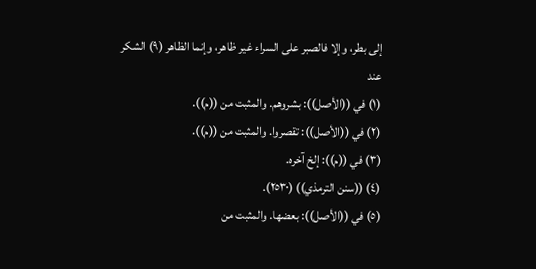إلى بطر، وإلا فالصبر على السراء غير ظاهر، وإنما الظاهر (٩) الشكر عند
(١) في ((الأصل)): بشروهم. والمثبت من ((م)).
(٢) في ((الأصل)): تقصروا. والمثبت من ((م)).
(٣) في ((م)): إلخ آخره.
(٤) ((سنن الترمذي)) (٢٥٣٠).
(٥) في ((الأصل)): بعضها. والمثبت من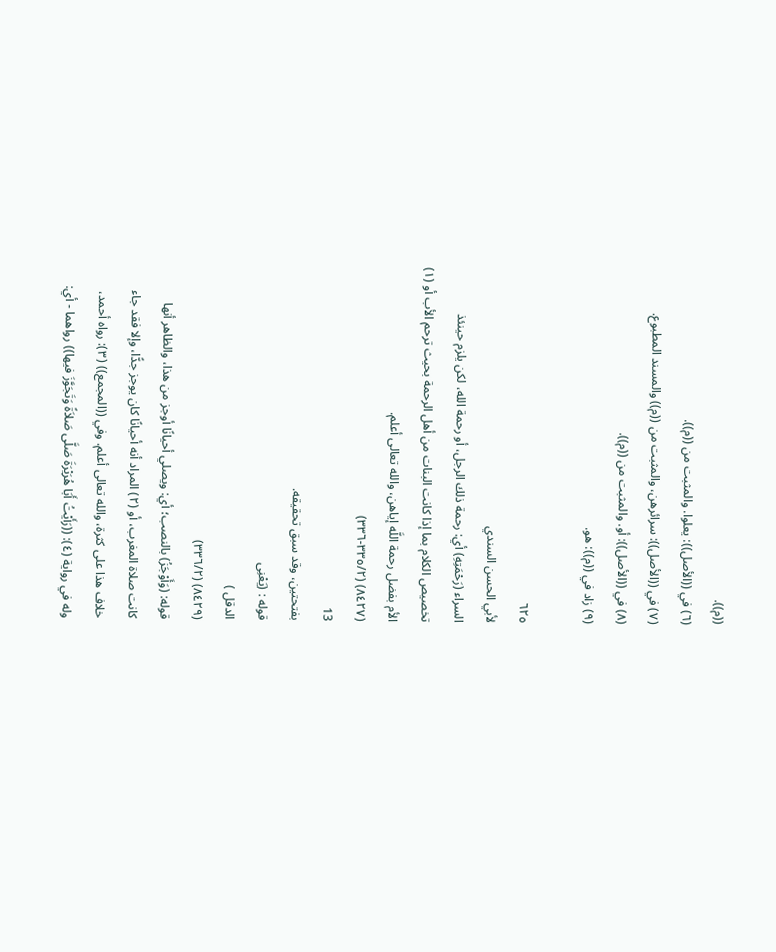((م)).
(٦) في ((الأصل)): يعلوا. والمثبت من ((م)).
(٧) في ((الأصل)): سرائرهن، والمثبت من ((م)) والمسند المطبوع.
(٨) في ((الأصل)): أو. والمثبت من ((م)).
(٩) زاد في ((م)): هو.

٦٢٥
لأبي الحسن السندي
السراء (رَحْمَتِهِ) أي: رحمة ذلك الرجل، أو رحمة الله، لكن يلزم حينئذ
تخصيص الكلام بما إذا كانت البنات من أهل الرحمة بحيث ترحم الأب أو (١)
الأم بفضل رحمة اللَّه إياهن، والله تعالى أعلم.
(٨٤٢٧) (٣٣٥/٢-٣٣٦)
13
بفتحتين، وقد سبق تحقيقه.
قوله : (يَعْنِى
الدقل )
(٨٤٢٩) (٣٣٦/٢)
قوله: (وَأَوْجَزُ) بالنصب؛ أي: ويصلي أحيانًا أوجز من هذا، والظاهر أنها
كانت صلاة المغرب، أو (٢) المراد أنه أحيانًا كان يوجز جدًّا، وإلا فقد جاء
خلاف هذا على كثرة، والله تعالى أعلم. وفي ((المجمع)) (٣): رواه أحمد،
وله في رواية (٤): ((رَأَيْتُ أَبَا هُرَيْرَةَ صَلَّى صَلاَةً وَتَجَوَّزَ فيها)) رواهما - أي: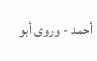أحمد - وروى أبو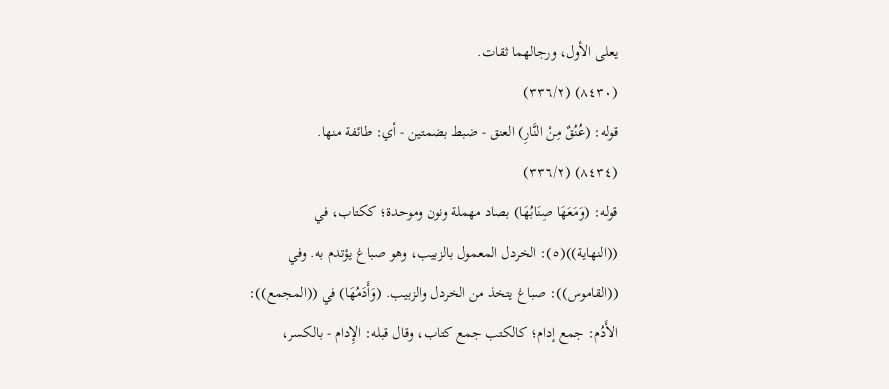يعلى الأول، ورجالهما ثقات.
(٨٤٣٠) (٣٣٦/٢)
قوله: (عُنُقٌ مِنْ النَّارِ) العنق - ضبط بضمتين - أي: طائفة منها.
(٨٤٣٤) (٣٣٦/٢)
قوله: (وَمَعَهَا صِنَابُهَا) بصاد مهملة ونون وموحدة؛ ككتاب، في
((النهاية))(٥): الخردل المعمول بالزبيب، وهو صباغ يؤتدم به. وفي
((القاموس)): صباغ يتخذ من الخردل والزبيب. (وَأَدَمُهَا) في ((المجمع)):
الأَدُم: جمع إدام؛ كالكتب جمع كتاب، وقال قبله: الإِدام - بالكسر،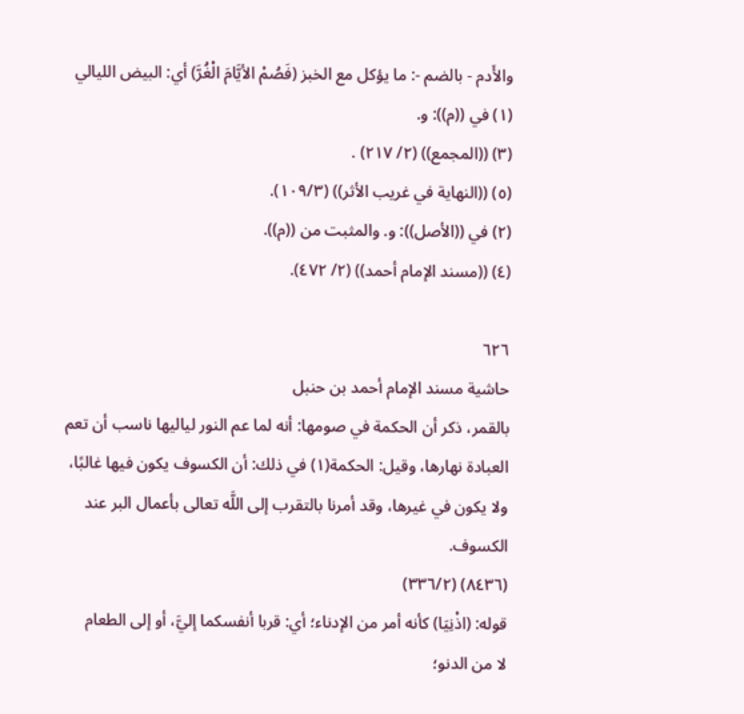والأَدم - بالضم -: ما يؤكل مع الخبز (فَصُمْ الأيَّامَ الْغُرَّ) أي: البيض الليالي
(١) في ((م)): و.
(٣) ((المجمع)) (٢/ ٢١٧) .
(٥) ((النهاية في غريب الأثر)) (١٠٩/٣).
(٢) في ((الأصل)): و. والمثبت من ((م)).
(٤) ((مسند الإمام أحمد)) (٢/ ٤٧٢).

٦٢٦
حاشية مسند الإمام أحمد بن حنبل
بالقمر، ذكر أن الحكمة في صومها: أنه لما عم النور لياليها ناسب أن تعم
العبادة نهارها، وقيل: الحكمة(١) في ذلك: أن الكسوف يكون فيها غالبًا،
ولا يكون في غيرها، وقد أمرنا بالتقرب إلى اللَّه تعالى بأعمال البر عند
الكسوف.
(٨٤٣٦) (٣٣٦/٢)
قوله: (اذْنِيَا) كأنه أمر من الإدناء؛ أي: قربا أنفسكما إليَّ، أو إلى الطعام
لا من الدنو؛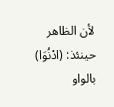لأن الظاهر حينئذ: (ادْنُوَا) بالواو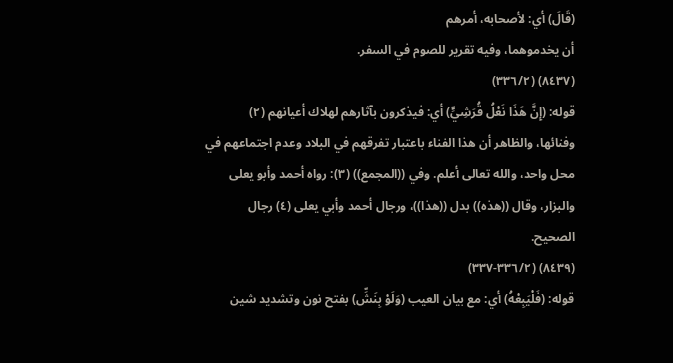(قَالَ) أي: لأصحابه، أمرهم
أن يخدموهما، وفيه تقرير للصوم في السفر.
(٨٤٣٧) (٣٣٦/٢)
قوله: (إِنَّ هَذَا نَعْلُ قُرَشِيٍّ) أي: فيذكرون بآثارهم لهلاك أعيانهم (٢)
وفنائها، والظاهر أن هذا الفناء باعتبار تفرقهم في البلاد وعدم اجتماعهم في
محل واحد، والله تعالى أعلم. وفي ((المجمع)) (٣): رواه أحمد وأبو يعلى
والبزار، وقال ((هذه)) بدل ((هذا))، ورجال أحمد وأبي يعلى (٤) رجال
الصحيح.
(٨٤٣٩) (٣٣٦/٢-٣٣٧)
قوله: (فَلْيَبِعْهُ) أي: مع بيان العيب (وَلَوْ بِنَشِّ) بفتح نون وتشديد شين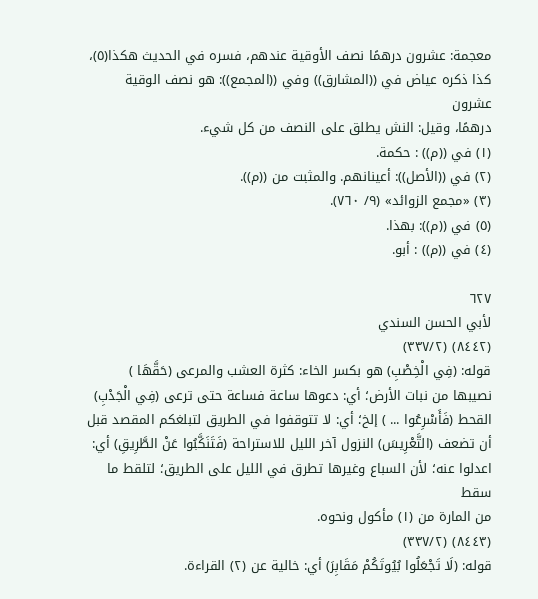معجمة: عشرون درهمًا نصف الأوقية عندهم، فسره في الحديث هكذا(٥)،
كذا ذكره عياض في ((المشارق)) وفي ((المجمع)): هو نصف الوقية عشرون
درهمًا، وقيل: النش يطلق على النصف من كل شيء.
(١) في ((م)) : حكمة.
(٢) في ((الأصل)): أعينانهم. والمثبت من ((م)).
(٣) «مجمع الزوائد» (٩/ ٧٦٠).
(٥) في ((م)): بهذا.
(٤) في ((م)) : أبو.

٦٢٧
لأبي الحسن السندي
(٨٤٤٢) (٣٣٧/٢)
قوله: (فِي الْخِصْبِ) هو بكسر الخاء: كثرة العشب والمرعى (حَقَّهَا )
نصيبها من نبات الأرض؛ أي: دعوها ساعة فساعة حتى ترعى (فِي الْجَدْبِ)
القحط (فَأَسْرِعُوا ... ) إلخ؛ أي: لا تتوقفوا في الطريق لتبلغكم المقصد قبل
أن تضعف (التَّعْرِيسَ) النزول آخر الليل للاستراحة (فَتَنَكَّبُوا عَنْ الطَّرِيقِ) أي:
اعدلوا عنه؛ لأن السباع وغيرها تطرق في الليل على الطريق؛ لتلقط ما سقط
من المارة من (١) مأكول ونحوه.
(٨٤٤٣) (٣٣٧/٢)
قوله: (لَا تَجْعَلُوا بُيُوتَكُمْ مَقَابِرَ) أي: خالية عن (٢) القراءة.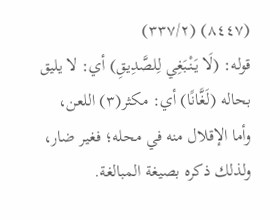(٨٤٤٧) (٣٣٧/٢)
قوله: (لَا يَنْبَغِي لِلصَّدِيقِ) أي: لا يليق بحاله (لَغَّانًا) أي: مكثر(٣) اللعن،
وأما الإقلال منه في محله؛ فغير ضار، ولذلك ذكره بصيغة المبالغة.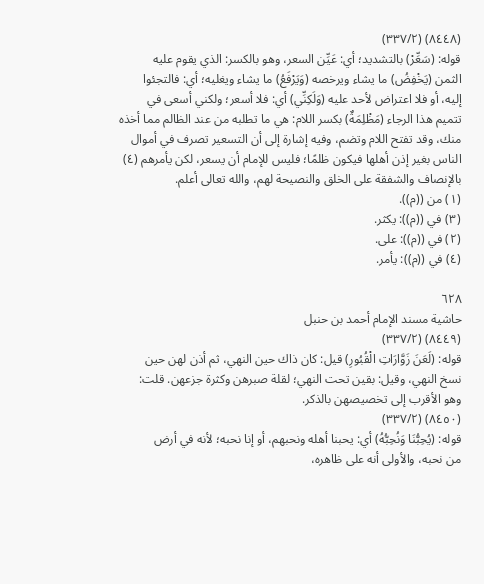(٨٤٤٨) (٣٣٧/٢)
قوله: (سَعِّرْ) بالتشديد؛ أي: عَيِّن السعر، وهو بالكسر: الذي يقوم عليه
الثمن (يَخْفِضُ) ما يشاء ويرخصه (وَيَرْفَعُ) ما يشاء ويغليه؛ أي: فالتجئوا
إليه، أو فلا اعتراض لأحد عليه (وَلَكِنِّي) أي: فلا أسعر؛ ولكني أسعى في
تتميم هذا الرجاء (مَظْلِمَةٌ) بكسر اللام: هي ما تطلبه من عند الظالم مما أخذه
منك، وقد تفتح اللام وتضم، وفيه إشارة إلى أن التسعير تصرف في أموال
الناس بغير إذن أهلها فيكون ظلمًا؛ فليس للإمام أن يسعر، لكن يأمرهم (٤)
بالإنصاف والشفقة على الخلق والنصيحة لهم، والله تعالى أعلم.
(١) من ((م)).
(٣) في ((م)): يكثر.
(٢) في ((م)): على.
(٤) في ((م)): يأمر.

٦٢٨
حاشية مسند الإمام أحمد بن حنبل
(٨٤٤٩) (٣٣٧/٢)
قوله: (لَعَنَ زَوَّارَاتِ الْقُبُورِ) قيل: كان ذاك حين النهي، ثم أذن لهن حين
نسخ النهي، وقيل: بقين تحت النهي؛ لقلة صبرهن وكثرة جزعهن. قلت:
وهو الأقرب إلى تخصيصهن بالذكر.
(٨٤٥٠) (٣٣٧/٢)
قوله: (يُحِبُّنَا وَنُحِبُّهُ) أي: يحبنا أهله ونحبهم، أو إنا نحبه؛ لأنه في أرض
من نحبه، والأولى أنه على ظاهره،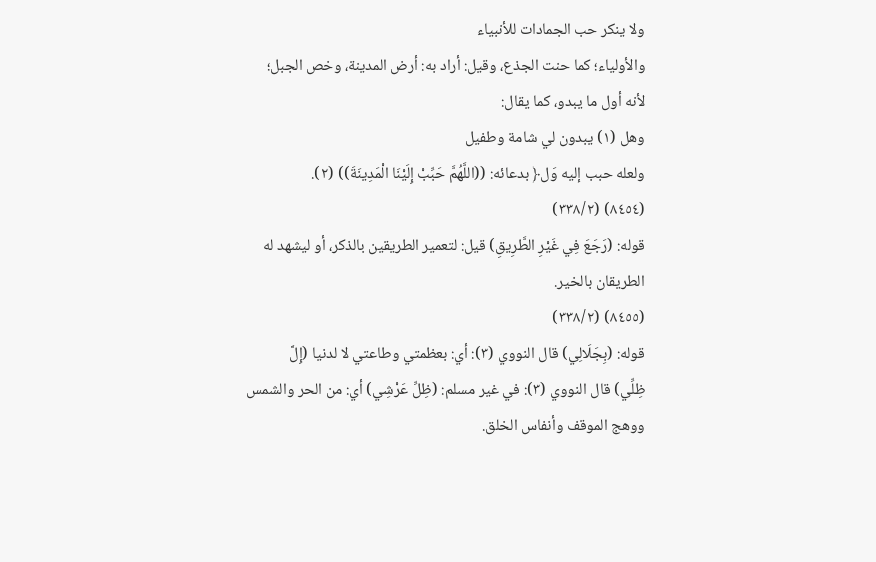ولا ينكر حب الجمادات للأنبياء
والأولياء؛ كما حنت الجذع، وقيل: أراد به: أرض المدينة، وخص الجبل؛
لأنه أول ما يبدو، كما يقال:
وهل (١) يبدون لي شامة وطفيل
ولعله حبب إليه وَل﴿ بدعائه: ((اللَّهُمَّ حَبِّبْ إِلَيْنَا الْمَدِينَةَ)) (٢).
(٨٤٥٤) (٣٣٨/٢)
قوله: (رَجَعَ فِي غَيْرِ الطَّرِيقِ) قيل: لتعمير الطريقين بالذكر، أو ليشهد له
الطريقان بالخير.
(٨٤٥٥) (٣٣٨/٢)
قوله: (بِجَلَالِي) قال النووي (٣): أي: بعظمتي وطاعتي لا لدنيا (إِلَّ
ظِلِّي) قال النووي (٣): في غير مسلم: (ظِلِّ عَرْشِي) أي: من الحر والشمس
ووهج الموقف وأنفاس الخلق.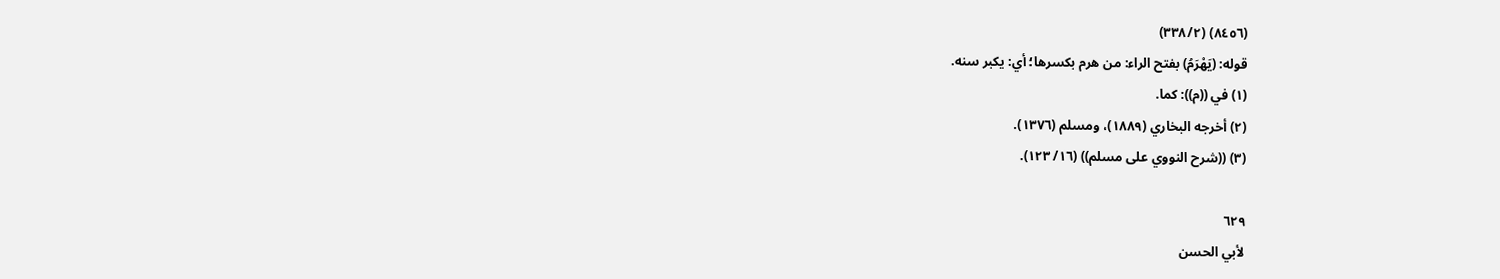(٨٤٥٦) (٣٣٨/٢)
قوله: (يَهْرَمُ) بفتح الراء: من هرم بكسرها؛ أي: يكبر سنه.
(١) في ((م)): كما.
(٢) أخرجه البخاري (١٨٨٩)، ومسلم (١٣٧٦).
(٣) ((شرح النووي على مسلم)) (١٦/ ١٢٣).

٦٢٩
لأبي الحسن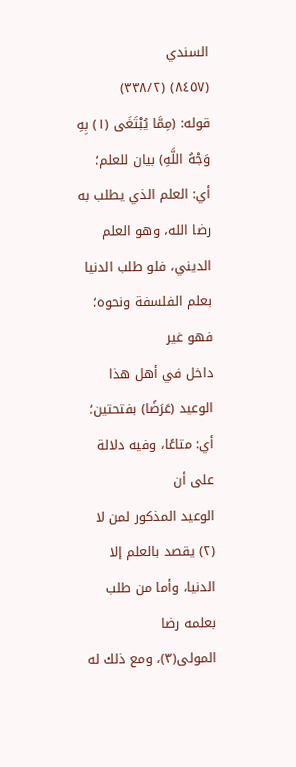السندي
(٨٤٥٧) (٣٣٨/٢)
قوله: (مِمَّا يُبْتَغَى (١) بِهِ وَجْهُ اللَّهِ) بيان للعلم؛ أي: العلم الذي يطلب به
رضا الله، وهو العلم الديني، فلو طلب الدنيا بعلم الفلسفة ونحوه؛ فهو غير
داخل في أهل هذا الوعيد (عَرَضًا) بفتحتين؛ أي: متاعًا، وفيه دلالة على أن
الوعيد المذكور لمن لا (٢) يقصد بالعلم إلا الدنيا، وأما من طلب بعلمه رضا
المولى(٣)، ومع ذلك له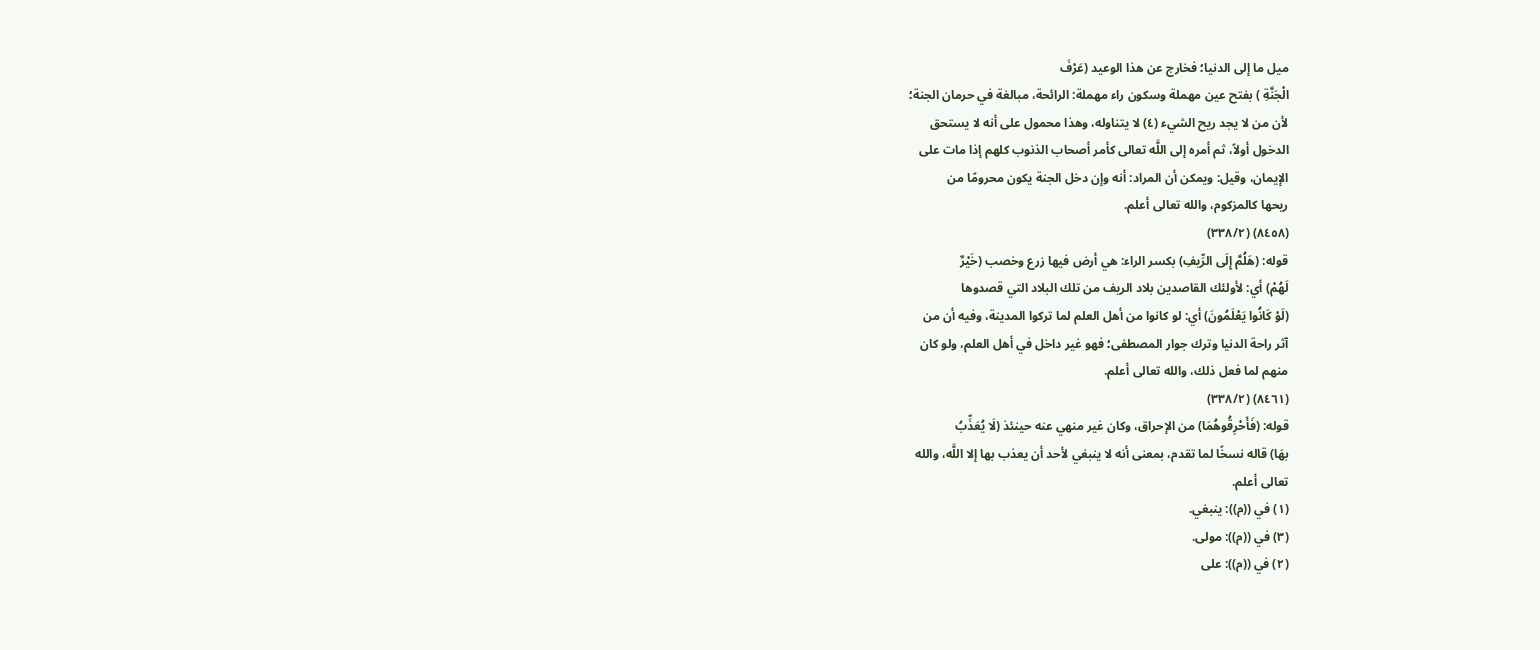ميل ما إلى الدنيا؛ فخارج عن هذا الوعيد (عَرْفَ
الْجَنَّةِ ) بفتح عين مهملة وسكون راء مهملة: الرائحة، مبالغة في حرمان الجنة؛
لأن من لا يجد ريح الشيء (٤) لا يتناوله، وهذا محمول على أنه لا يستحق
الدخول أولاً، ثم أمره إلى اللَّه تعالى كأمر أصحاب الذنوب كلهم إذا مات على
الإيمان، وقيل: ويمكن أن المراد: أنه وإن دخل الجنة يكون محرومًا من
ريحها كالمزكوم، والله تعالى أعلم.
(٨٤٥٨) (٣٣٨/٢)
قوله: (هَلُمَّ إِلَى الرِّيفِ) بكسر الراء: هي أرض فيها زرع وخصب (خَيْرٌ
لَهُمْ) أي: لأولئك القاصدين بلاد الريف من تلك البلاد التي قصدوها
(لَوْ كَانُوا يَعْلَمُونَ) أي: لو كانوا من أهل العلم لما تركوا المدينة، وفيه أن من
آثر راحة الدنيا وترك جوار المصطفى؛ فهو غير داخل في أهل العلم، ولو كان
منهم لما فعل ذلك، والله تعالى أعلم.
(٨٤٦١) (٣٣٨/٢)
قوله: (فَأَحْرِقُوهُمَا) من الإحراق، وكان غير منهي عنه حينئذ (لَا يُعَذِّبُ
بهَا) قاله نسخًا لما تقدم، بمعنى أنه لا ينبغي لأحد أن يعذب بها إلا اللَّه، والله
تعالى أعلم.
(١) في ((م)): ينبغي.
(٣) في ((م)): مولى.
(٢) في ((م)): على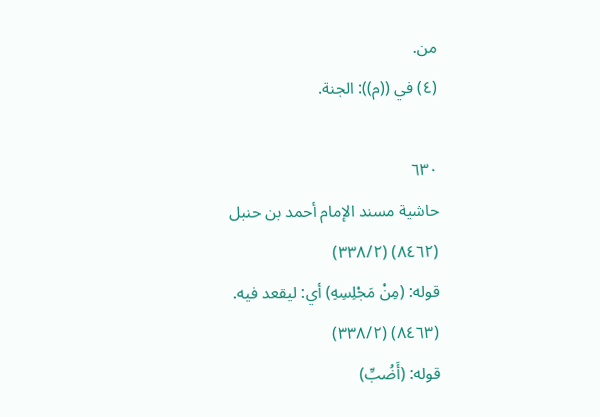من.
(٤) في ((م)): الجنة.

٦٣٠
حاشية مسند الإمام أحمد بن حنبل
(٨٤٦٢) (٣٣٨/٢)
قوله: (مِنْ مَجْلِسِهِ) أي: ليقعد فيه.
(٨٤٦٣) (٣٣٨/٢)
قوله: (أَضُبِّ)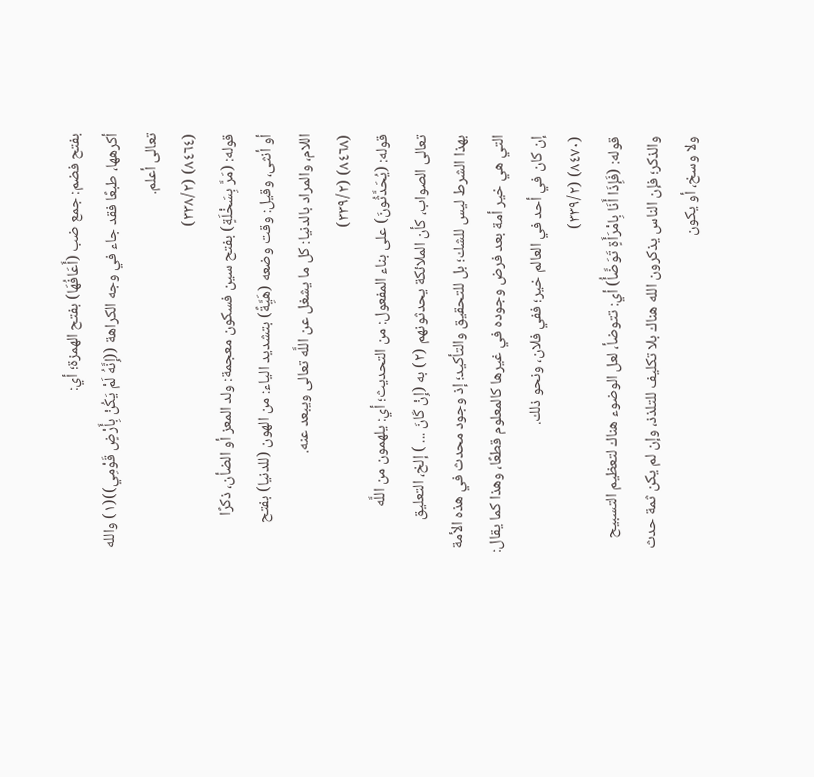بفتح فضم: جمع ضب (أَعَافُهَا) بفتح الهمزة؛ أي:
أكرهها، طبعًا فقد جاء في وجه الكراهة ((إِنَّهُ لَمْ يَكُنْ بِأَرْضٍ قَوْمِي))(١) والله
تعالى أعلم.
(٨٤٦٤) (٣٣٨/٢)
قوله: (مَرَّ بِسَخْلَةٍ) بفتح سين فسكون معجمة: ولد المعز أو الضأن، ذكرًا
أو أنثى، وقيل: وقت وضعه (هَيَِّةً) بتشديد الياء: من الهون (للدنيا) بفتح
اللام، والمراد بالدنيا: كل ما يشغل عن اللَّه تعالى ويبعد عنه.
(٨٤٦٨) (٣٣٩/٢)
قوله: (يُحَدَّثُونَ) على بناء المفعول: من التحديث؛ أي: يلهمون من اللَّه
تعالى الصواب، كأن الملائكة يحدثونهم (٢) به (إِنْ كَانَ ... ) إلخ، التعليق
بهذا الشرط ليس للشك؛ بل للتحقيق والتأكيد؛ إذ وجود محدث في هذه الأمة
التي هي خير أمة بعد فرض وجوده في غيرها كالمعلوم قطعًا، وهذا كما يقال:
إن كان في أحد في العالم خير؛ ففي فلان، ونحو ذلك.
(٨٤٧٠) (٣٣٩/٢)
قوله: (فَإِذَا أَنَا بِامْرَأَةٍ تَوَضَّأُ) أي: تتوضأ، لعل الوضوء هناك لتعظيم التسبيح
والذكر؛ فإن الناس يذكرون الله هناك بلا تكليف للتلذذ، وإن لم يكن ثمة حدث
ولا وسخ، أو يكون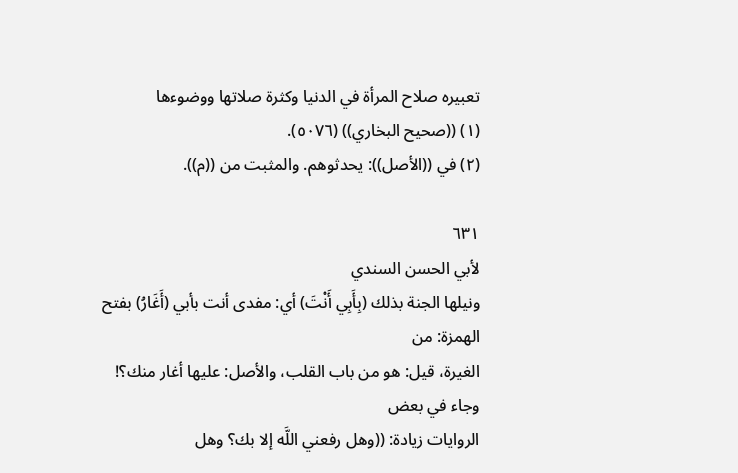تعبيره صلاح المرأة في الدنيا وكثرة صلاتها ووضوءها
(١) ((صحيح البخاري)) (٥٠٧٦).
(٢) في ((الأصل)): يحدثوهم. والمثبت من ((م)).

٦٣١
لأبي الحسن السندي
ونيلها الجنة بذلك (بِأَبِي أَنْتَ) أي: مفدى أنت بأبي (أَغَارُ) بفتح الهمزة: من
الغيرة، قيل: هو من باب القلب، والأصل: عليها أغار منك؟! وجاء في بعض
الروايات زيادة: ((وهل رفعني اللَّه إلا بك؟ وهل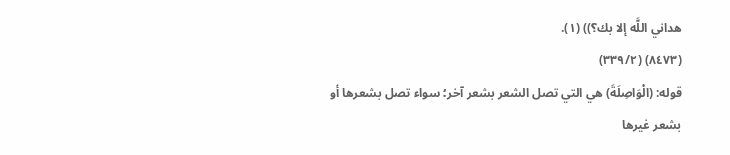هداني اللَّه إلا بك؟)) (١).
(٨٤٧٣) (٣٣٩/٢)
قوله: (الْوَاصِلَةَ) هي التي تصل الشعر بشعر آخر؛ سواء تصل بشعرها أو
بشعر غيرها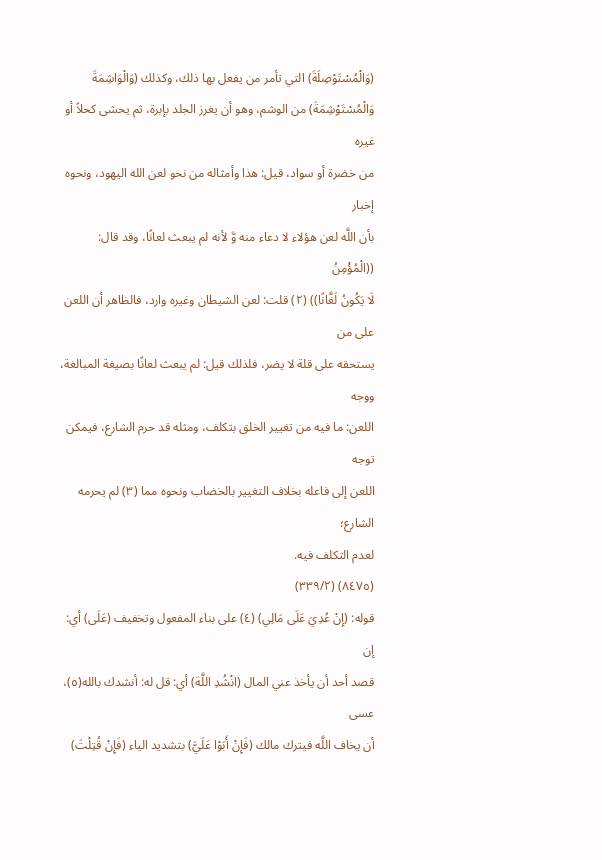(وَالْمُسْتَوْصِلَةَ) التي تأمر من يفعل بها ذلك، وكذلك (وَالْوَاشِمَةَ
وَالْمُسْتَوْشِمَةَ) من الوشم، وهو أن يغرز الجلد بإبرة، ثم يحشى كحلاً أو غيره
من خضرة أو سواد، قيل: هذا وأمثاله من نحو لعن الله اليهود، ونحوه إخبار
بأن اللَّه لعن هؤلاء لا دعاء منه وَّ لأنه لم يبعث لعانًا، وقد قال: ((الْمُؤْمِنُ
لَا يَكُونُ لَغَّانًا)) (٢) قلت: لعن الشيطان وغيره وارد، فالظاهر أن اللعن على من
يستحقه على قلة لا يضر، فلذلك قيل: لم يبعث لعانًا بصيغة المبالغة، ووجه
اللعن: ما فيه من تغيير الخلق بتكلف، ومثله قد حرم الشارع، فيمكن توجه
اللعن إلى فاعله بخلاف التغيير بالخضاب ونحوه مما (٣) لم يحرمه الشارع؛
لعدم التكلف فيه.
(٨٤٧٥) (٣٣٩/٢)
قوله: (إِنْ عُدِيَ عَلَى مَالِي) (٤) على بناء المفعول وتخفيف (عَلَى) أي: إن
قصد أحد أن يأخذ عني المال (انْشُدِ اللَّهَ) أي: قل له: أنشدك بالله(٥)، عسى
أن يخاف اللَّه فيترك مالك (فَإِنْ أَبَوْا عَلَيَّ) بتشديد الياء (فَإِنْ قُتِلْتَ)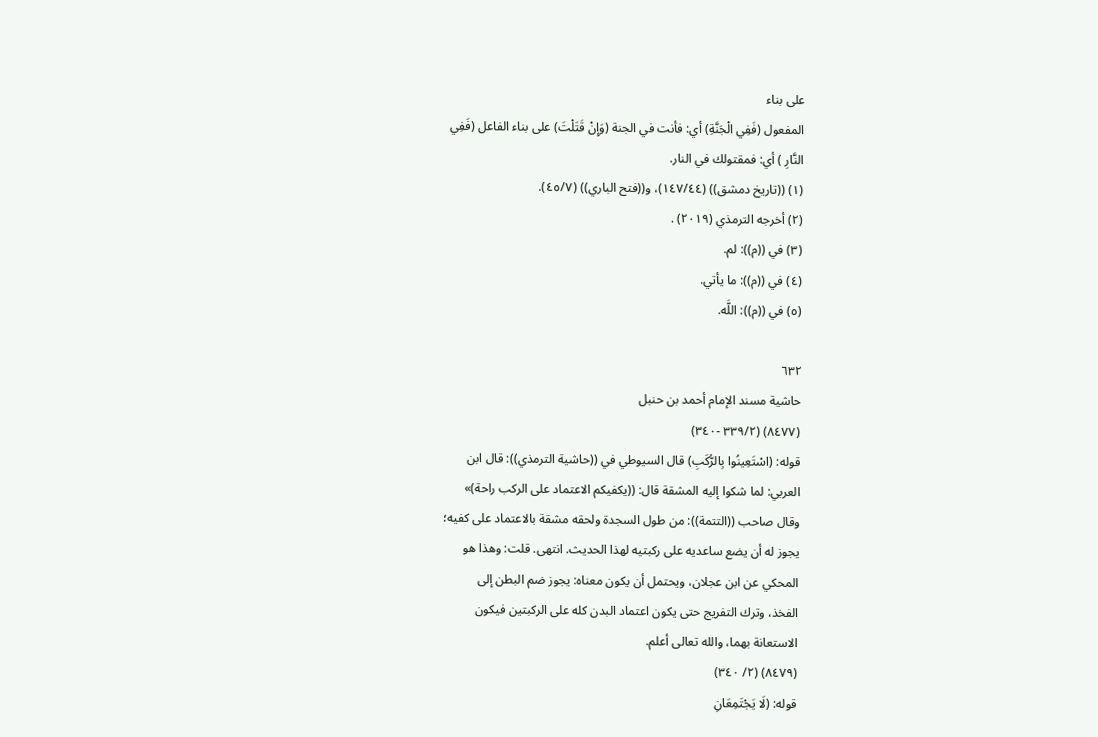على بناء
المفعول (فَفِي الْجَنَّةِ) أي: فأنت في الجنة (وَإِنْ قَتَلْتَ) على بناء الفاعل (فَفِي
النَّارِ ) أي: فمقتولك في النار.
(١) ((تاريخ دمشق)) (١٤٧/٤٤)، و((فتح الباري)) (٤٥/٧).
(٢) أخرجه الترمذي (٢٠١٩) .
(٣) في ((م)): لم.
(٤) في ((م)): ما يأتي.
(٥) في ((م)): اللَّه.

٦٣٢
حاشية مسند الإمام أحمد بن حنبل
(٨٤٧٧) (٣٣٩/٢ -٣٤٠)
قوله: (اسْتَعِينُوا بِالرُّكَبِ) قال السيوطي في ((حاشية الترمذي)): قال ابن
العربي: لما شكوا إليه المشقة قال: ((يكفيكم الاعتماد على الركب راحة)»
وقال صاحب ((التتمة)): من طول السجدة ولحقه مشقة بالاعتماد على كفيه؛
يجوز له أن يضع ساعديه على ركبتيه لهذا الحديث. انتهى. قلت: وهذا هو
المحكي عن ابن عجلان، ويحتمل أن يكون معناه: يجوز ضم البطن إلى
الفخذ، وترك التفريج حتى يكون اعتماد البدن كله على الركبتين فيكون
الاستعانة بهما، والله تعالى أعلم.
(٨٤٧٩) (٢/ ٣٤٠)
قوله: (لَا يَجْتَمِعَانِ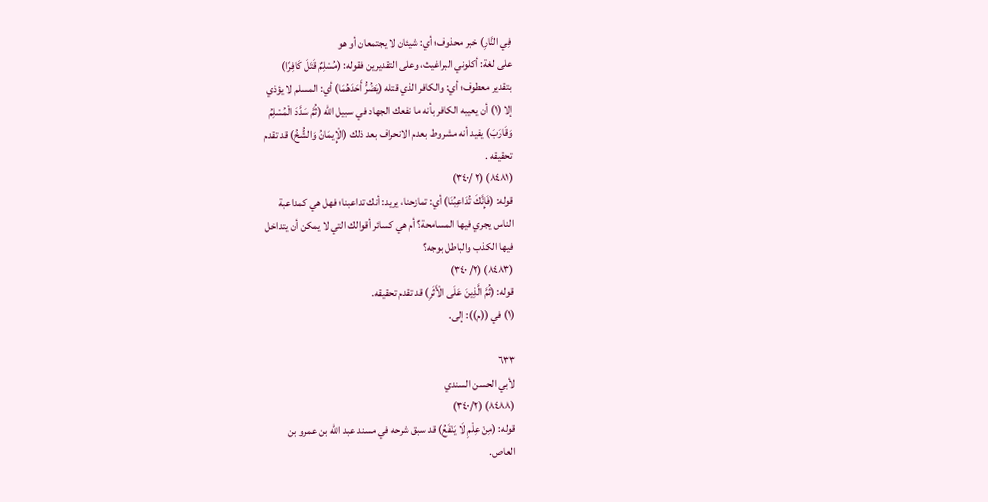فِي النَّارِ) خبر محذوف؛ أي: شيئان لا يجتمعان أو هو
على لغة: أكلوني البراغيث، وعلى التقديرين فقوله: (مُسْلِمٌ قَتَلَ كَافِرًا)
بتقدير معطوف؛ أي: والكافر الذي قتله (يَضُرُّ أَحَدَهُمَا) أي: المسلم لا يؤذي
إلا (١) أن يعيبه الكافر بأنه ما نفعك الجهاد في سبيل اللّه (ثُمَّ سَدَّدَ الْمُسْلِمُ
وَقَارَبَ) يفيد أنه مشروط بعدم الانحراف بعد ذلك (الْإِيمَانُ وَالشُّخُ) قد تقدم
تحقيقه .
(٨٤٨١) (٢ /٣٤٠)
قوله: (فَإِنَّكَ تُدَاعِبُنَا) أي: تمازحنا، يريد: أنك تداعبنا؛ فهل هي كمداعبة
الناس يجري فيها المسامحة؟ أم هي كسائر أقوالك التي لا يمكن أن يتداخل
فيها الكذب والباطل بوجه؟
(٨٤٨٣) (٢/ ٣٤٠)
قوله: (ثُمَّ الَّذِينَ عَلَى الْأَثَرِ) قد تقدم تحقيقه.
(١) في ((م)): إلى.

٦٣٣
لأبي الحسن السندي
(٨٤٨٨) (٣٤٠/٢)
قوله: (مِنْ عِلْمِ لَا يَنْفَعُ) قد سبق شرحه في مسند عبد الله بن عمرو بن
العاص.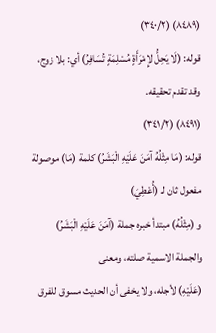(٨٤٨٩) (٣٤٠/٢)
قوله: (لَا يَحِلُّ لإِمْرَأَةٍ مُسْلِمَةٍ تُسَافِرُ) أي: بلا زوج، وقد تقدم تحقيقه.
(٨٤٩١) (٣٤١/٢)
قوله: (مَا مِثْلُهُ آمَنَ عَلَيْهِ الْبَشَرُ) كلمة (مَا) موصولة مفعول ثان لـ (أُعْطِيَ)
و (مِثْلُهُ) مبتدأ خبره جملة (آمَنَ عَلَيْهِ الْبَشَرُ) والجملة الاسمية صلته، ومعنى
(عَلَيْهِ) لأجله، ولا يخفى أن الحديث مسوق للفرق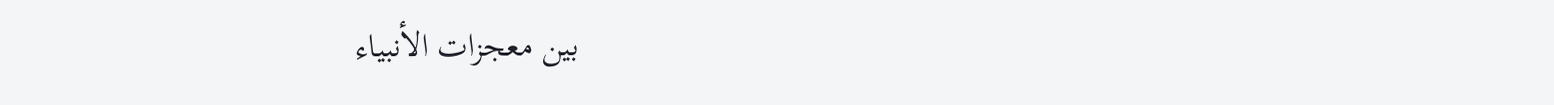بين معجزات الأنبياء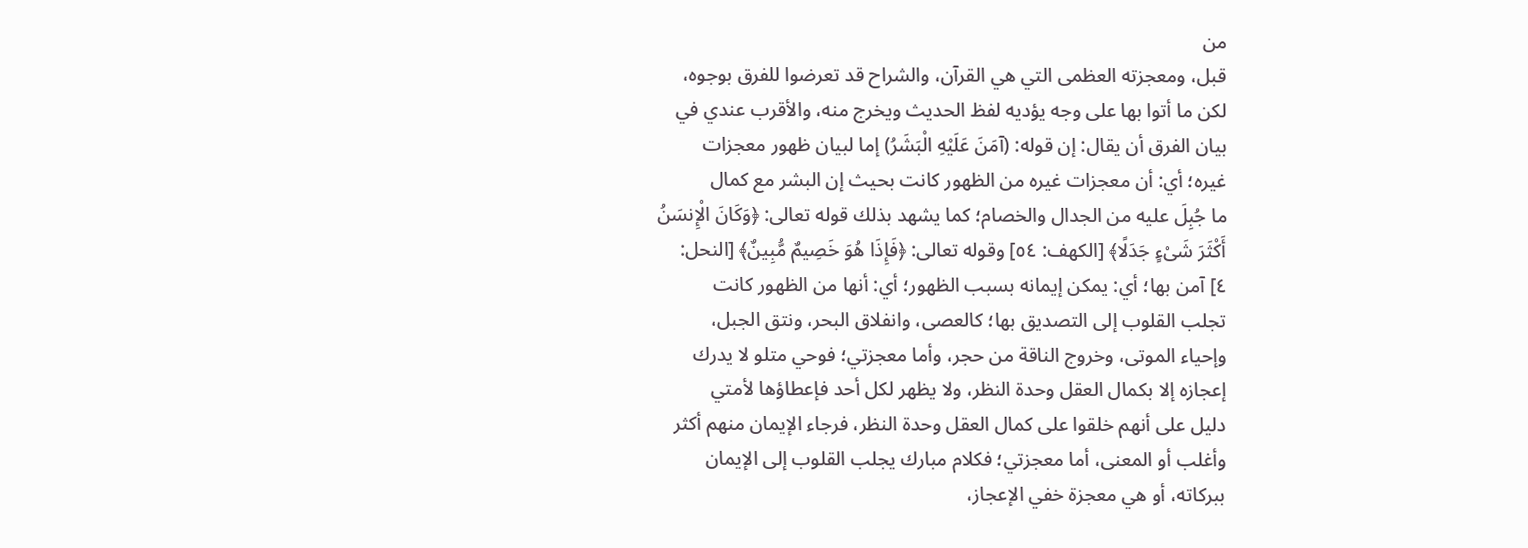من
قبل، ومعجزته العظمى التي هي القرآن، والشراح قد تعرضوا للفرق بوجوه،
لكن ما أتوا بها على وجه يؤديه لفظ الحديث ويخرج منه، والأقرب عندي في
بيان الفرق أن يقال: إن قوله: (آمَنَ عَلَيْهِ الْبَشَرُ) إما لبيان ظهور معجزات
غيره؛ أي: أن معجزات غيره من الظهور كانت بحيث إن البشر مع كمال
ما جُبِلَ عليه من الجدال والخصام؛ كما يشهد بذلك قوله تعالى: ﴿وَكَانَ الْإِنسَنُ
أَكْثَرَ شَىْءٍ جَدَلًا﴾ [الكهف: ٥٤] وقوله تعالى: ﴿فَإِذَا هُوَ خَصِيمٌ مُّبِينٌ﴾ [النحل:
٤] آمن بها؛ أي: يمكن إيمانه بسبب الظهور؛ أي: أنها من الظهور كانت
تجلب القلوب إلى التصديق بها؛ كالعصى، وانفلاق البحر، ونتق الجبل،
وإحياء الموتى، وخروج الناقة من حجر، وأما معجزتي؛ فوحي متلو لا يدرك
إعجازه إلا بكمال العقل وحدة النظر، ولا يظهر لكل أحد فإعطاؤها لأمتي
دليل على أنهم خلقوا على كمال العقل وحدة النظر، فرجاء الإيمان منهم أكثر
وأغلب أو المعنى، أما معجزتي؛ فكلام مبارك يجلب القلوب إلى الإيمان
ببركاته، أو هي معجزة خفي الإعجاز،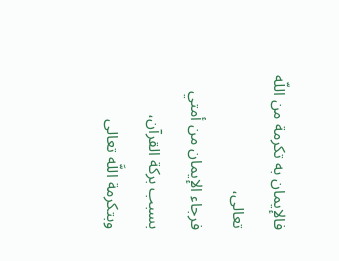فالإيمان به تكرمة من اللّه تعالى،
فرجاء الإيمان من أمتي بسبب بركة القرآن، وبتكرمة اللَّه تعالى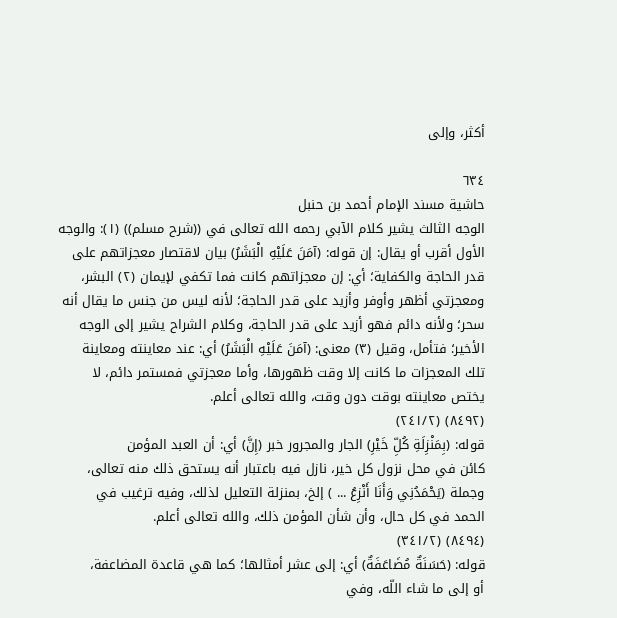أكثر، وإلى

٦٣٤
حاشية مسند الإمام أحمد بن حنبل
الوجه الثالث يشير كلام الآبي رحمه الله تعالى في ((شرح مسلم)) (١): والوجه
الأول أقرب أو يقال: إن قوله: (آمَنَ عَلَيْهِ الْبَشَرُ) بيان لاقتصار معجزاتهم على
قدر الحاجة والكفاية؛ أي: إن معجزاتهم كانت فما تكفي لإيمان (٢) البشر،
ومعجزتي أظهر وأوفر وأزيد على قدر الحاجة؛ لأنه ليس من جنس ما يقال أنه
سحر؛ ولأنه دائم فهو أزيد على قدر الحاجة، وكلام الشراح يشير إلى الوجه
الأخير؛ فتأمل، وقيل (٣) معنى: (آمَنَ عَلَيْهِ الْبَشَرُ) أي: عند معاينته ومعاينة
تلك المعجزات ما كانت إلا وقت ظهورها، وأما معجزتي فمستمر دائم، لا
يختص معاينته بوقت دون وقت، والله تعالى أعلم.
(٨٤٩٢) (٢٤١/٢)
قوله: (بِمَنْزِلَةِ كُلِّ خَيْرِ) الجار والمجرور خبر (إِنَّ) أي: أن العبد المؤمن
كائن في محل نزول كل خير، نازل فيه باعتبار أنه يستحق ذلك منه تعالى،
وجملة (يَحْمَدُنِي وَأَنَا أَنْزِعُ ... ) إلخ، بمنزلة التعليل لذلك، وفيه ترغيب في
الحمد في كل حال، وأن شأن المؤمن ذلك، والله تعالى أعلم.
(٨٤٩٤) (٣٤١/٢)
قوله: (حَسَنَةٌ مُضَاعَفَةٌ) أي: إلى عشر أمثالها؛ كما هي قاعدة المضاعفة،
أو إلى ما شاء اللّه، وفي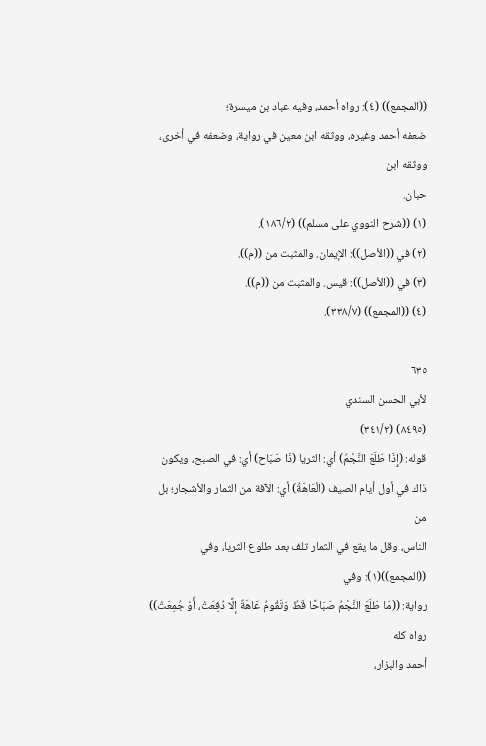((المجمع)) (٤): رواه أحمد، وفيه عباد بن ميسرة؛
ضعفه أحمد وغيره، ووثقه ابن معين في رواية، وضعفه في أخرى، ووثقه ابن
حبان.
(١) ((شرح النووي على مسلم)) (١٨٦/٢).
(٢) في ((الأصل)): الإيمان. والمثبت من ((م)).
(٣) في ((الأصل)): قيس. والمثبت من ((م)).
(٤) ((المجمع)) (٣٣٨/٧).

٦٣٥
لأبي الحسن السندي
(٨٤٩٥) (٣٤١/٢)
قوله: (إِذَا طَلَعَ النَّجْمُ) أي: الثريا (ذَا صَبَاح) أي: في الصبح، ويكون
ذاك في أول أيام الصيف (الْعَاهَةُ) أي: الآفة من الثمار والأشجار؛ بل من
الناس، وقل ما يقع في الثمار تلف بعد طلوع الثريا، وفي ((المجمع))(١): وفي
رواية: ((مَا طَلَعَ النَّجْمُ صَبَاحًا قَطُ وَتَقُومُ عَاهَةٌ إلَّا دُفِعَتْ، أَوْ جُمِعَتْ)) رواه كله
أحمد والبزار،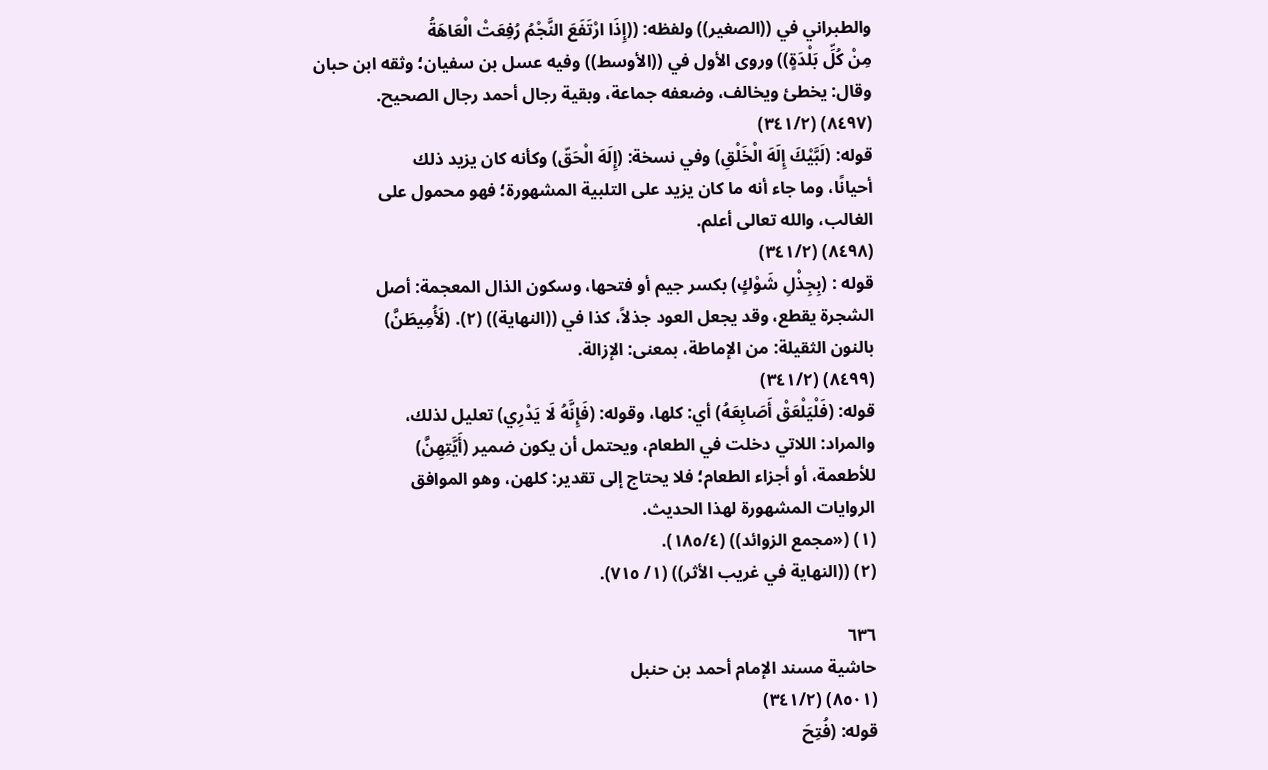والطبراني في ((الصغير)) ولفظه: ((إِذَا ارْتَفَعَ النَّجْمُ رُفِعَتْ الْعَاهَةُ
مِنْ كُلِّ بَلْدَةٍ)) وروى الأول في ((الأوسط)) وفيه عسل بن سفيان؛ وثقه ابن حبان
وقال: يخطئ ويخالف، وضعفه جماعة، وبقية رجال أحمد رجال الصحيح.
(٨٤٩٧) (٣٤١/٢)
قوله: (لَبَّيْكَ إِلَهَ الْخَلْقِ) وفي نسخة: (إِلَهَ الْحَقّ) وكأنه كان يزيد ذلك
أحيانًا، وما جاء أنه ما كان يزيد على التلبية المشهورة؛ فهو محمول على
الغالب، والله تعالى أعلم.
(٨٤٩٨) (٣٤١/٢)
قوله : (بِجِذْلِ شَوْكٍ) بكسر جيم أو فتحها، وسكون الذال المعجمة: أصل
الشجرة يقطع، وقد يجعل العود جذلاً، كذا في ((النهاية)) (٢). (لَأُمِيطَنَّ)
بالنون الثقيلة: من الإماطة، بمعنى: الإزالة.
(٨٤٩٩) (٣٤١/٢)
قوله: (فَلْيَلْعَقْ أَصَابِعَهُ) أي: كلها، وقوله: (فَإِنَّهُ لَا يَدْرِي) تعليل لذلك،
والمراد: اللاتي دخلت في الطعام، ويحتمل أن يكون ضمير (أَيَّتِهِنَّ)
للأطعمة، أو أجزاء الطعام؛ فلا يحتاج إلى تقدير: كلهن، وهو الموافق
الروايات المشهورة لهذا الحديث.
(١) («مجمع الزوائد)) (١٨٥/٤).
(٢) ((النهاية في غريب الأثر)) (١/ ٧١٥).

٦٣٦
حاشية مسند الإمام أحمد بن حنبل
(٨٥٠١) (٣٤١/٢)
قوله: (فُتِحَ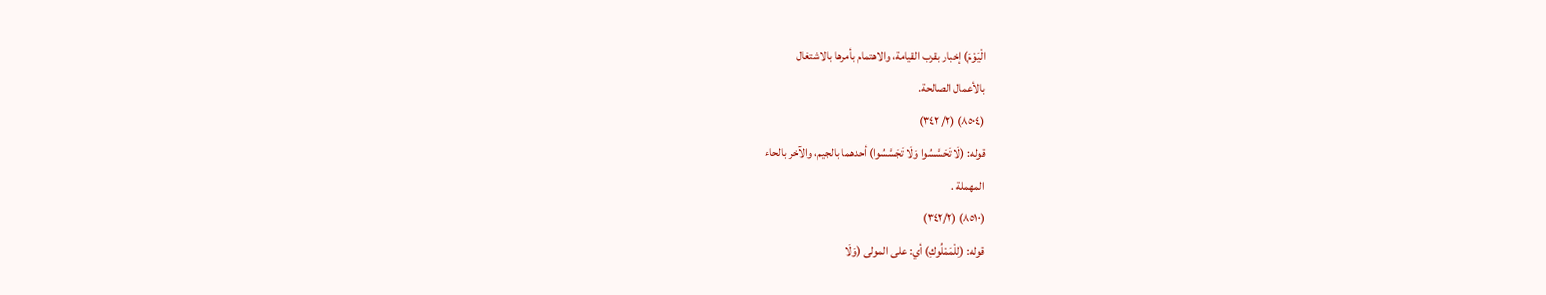الْيَوْمَ) إخبار بقرب القيامة، والاهتمام بأمرها بالاشتغال
بالأعمال الصالحة.
(٨٥٠٤) (٢/ ٣٤٢)
قوله: (لَا تَحَسَّسُوا وَلَا تَجَسَّسُوا) أحدهما بالجيم، والآخر بالحاء
المهملة .
(٨٥١٠) (٣٤٢/٢)
قوله: (لِلْمَمْلُوكِ) أي: على المولى (وَلَا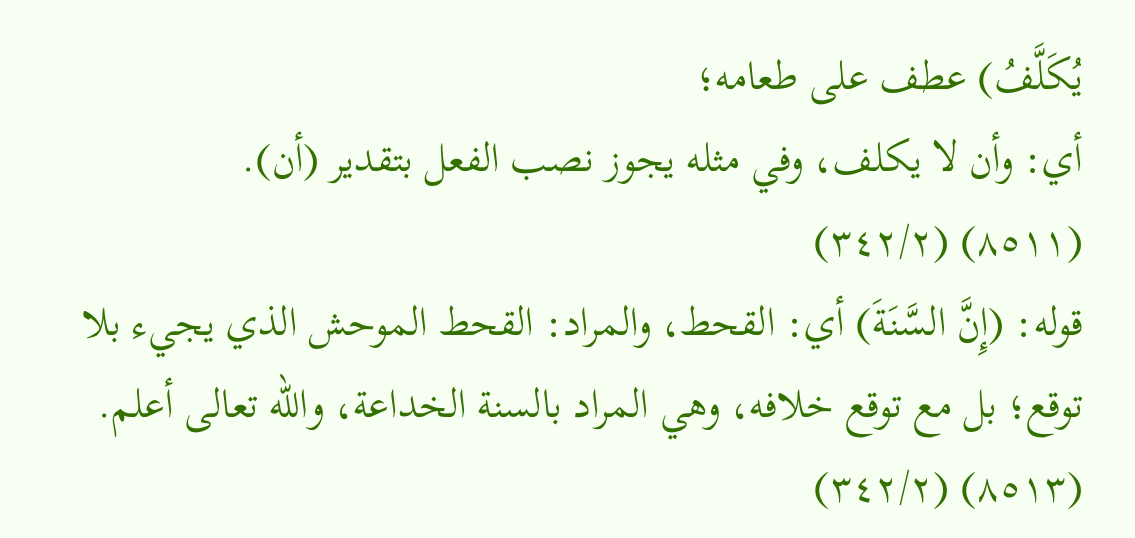يُكَلَّفُ) عطف على طعامه؛
أي: وأن لا يكلف، وفي مثله يجوز نصب الفعل بتقدير (أن).
(٨٥١١) (٣٤٢/٢)
قوله: (إِنَّ السَّنَةَ) أي: القحط، والمراد: القحط الموحش الذي يجيء بلا
توقع؛ بل مع توقع خلافه، وهي المراد بالسنة الخداعة، والله تعالى أعلم.
(٨٥١٣) (٣٤٢/٢)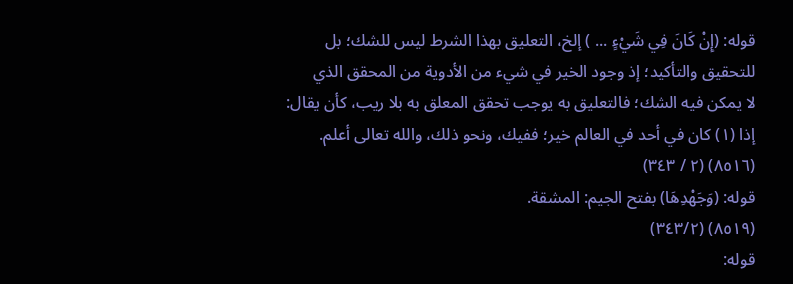قوله: (إِنْ كَانَ فِي شَيْءٍ ... ) إلخ، التعليق بهذا الشرط ليس للشك؛ بل
للتحقيق والتأكيد؛ إذ وجود الخير في شيء من الأدوية من المحقق الذي
لا يمكن فيه الشك؛ فالتعليق به يوجب تحقق المعلق به بلا ريب، كأن يقال:
إذا (١) كان في أحد في العالم خير؛ ففيك، ونحو ذلك، والله تعالى أعلم.
(٨٥١٦) (٢ / ٣٤٣)
قوله: (وَجَهْدِهَا) بفتح الجيم: المشقة.
(٨٥١٩) (٣٤٣/٢)
قوله: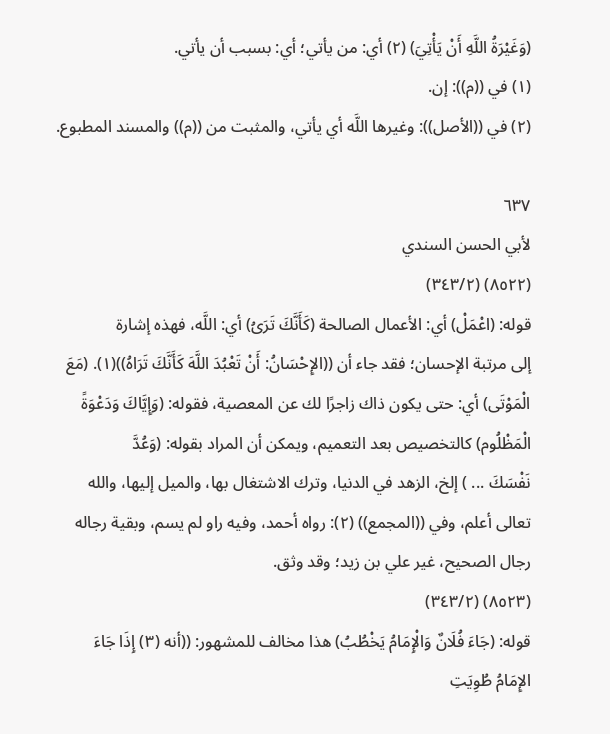(وَغَيْرَةُ اللَّهِ أَنْ يَأْتِيَ) (٢) أي: من يأتي؛ أي: بسبب أن يأتي.
(١) في ((م)): إن.
(٢) في ((الأصل)): وغيرها اللَّه أي يأتي، والمثبت من ((م)) والمسند المطبوع.

٦٣٧
لأبي الحسن السندي
(٨٥٢٢) (٣٤٣/٢)
قوله: (اعْمَلْ) أي: الأعمال الصالحة (كَأَنَّكَ تَرَىُ) أي: اللَّه، فهذه إشارة
إلى مرتبة الإحسان؛ فقد جاء أن ((الإِحْسَانُ: أَنْ تَعْبُدَ اللَّهَ كَأَنَّكَ تَرَاهُ))(١). (مَعَ
الْمَوْتَى) أي: حتى يكون ذاك زاجرًا لك عن المعصية، فقوله: (وَإِيَّاكَ وَدَعْوَةً
الْمَظْلُوم) كالتخصيص بعد التعميم، ويمكن أن المراد بقوله: (وَعُدَّ
نَفْسَكَ ... ) إلخ، الزهد في الدنيا، وترك الاشتغال بها، والميل إليها، والله
تعالى أعلم، وفي ((المجمع)) (٢): رواه أحمد، وفيه راو لم يسم، وبقية رجاله
رجال الصحيح، غير علي بن زيد؛ وقد وثق.
(٨٥٢٣) (٣٤٣/٢)
قوله: (جَاءَ فُلَانٌ وَالْإِمَامُ يَخْطُبُ) هذا مخالف للمشهور: ((أنه (٣) إِذَا جَاءَ
الإِمَامُ طُوِيَتِ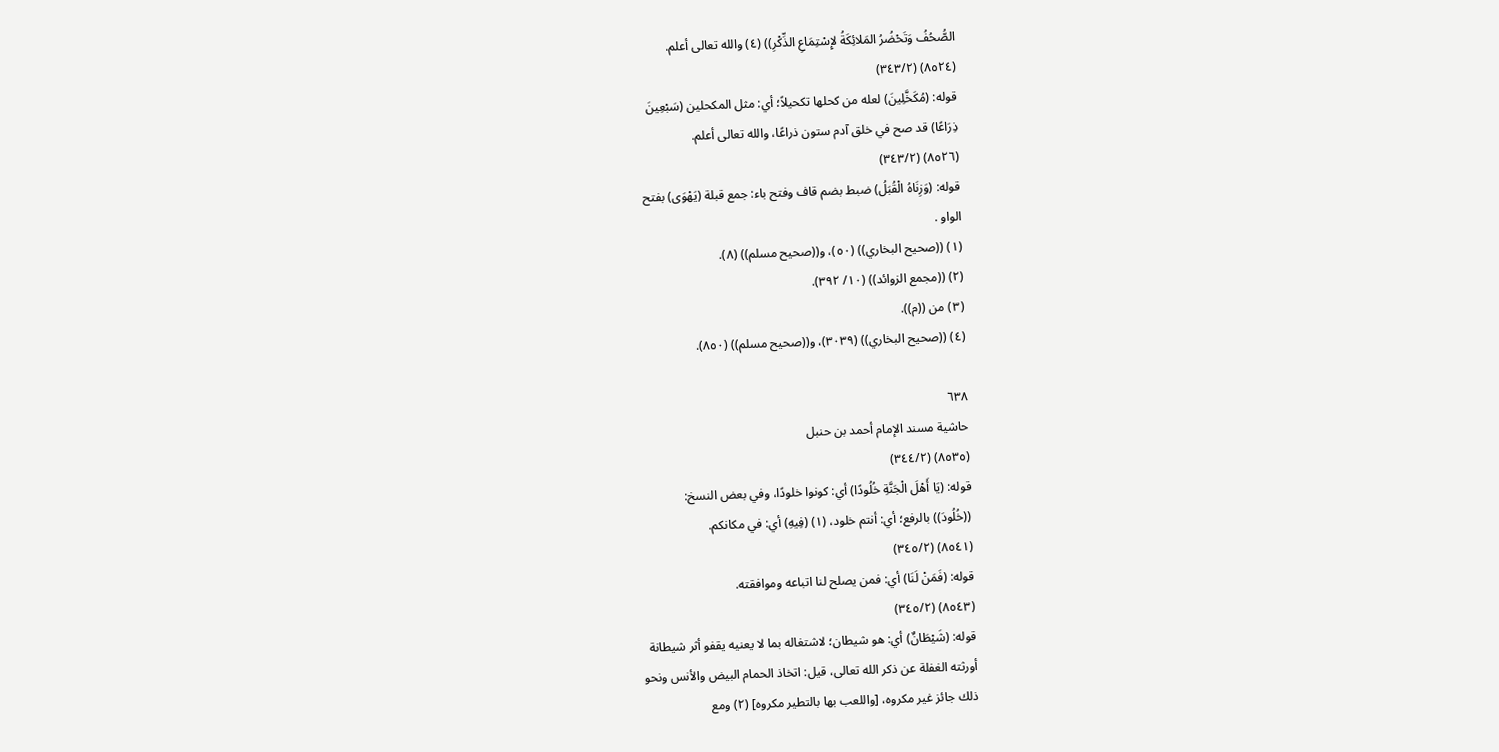الصُّحُفُ وَتَحْضُرُ المَلائِكَةُ لإِسْتِمَاعِ الذِّكْرِ)) (٤) والله تعالى أعلم.
(٨٥٢٤) (٣٤٣/٢)
قوله: (مُكَخَّلِينَ) لعله من كحلها تكحيلاً؛ أي: مثل المكحلين (سَبْعِينَ
ذِرَاعًا) قد صح في خلق آدم ستون ذراعًا، والله تعالى أعلم.
(٨٥٢٦) (٣٤٣/٢)
قوله: (وَزِنَاهُ الْقُبَلُ) ضبط بضم قاف وفتح باء: جمع قبلة (يَهْوَى) بفتح
الواو .
(١) ((صحيح البخاري)) (٥٠)، و((صحيح مسلم)) (٨).
(٢) ((مجمع الزوائد)) (١٠/ ٣٩٢).
(٣) من ((م)).
(٤) ((صحيح البخاري)) (٣٠٣٩)، و((صحيح مسلم)) (٨٥٠).

٦٣٨
حاشية مسند الإمام أحمد بن حنبل
(٨٥٣٥) (٣٤٤/٢)
قوله: (يَا أَهْلَ الْجَنَّةِ خُلُودًا) أي: كونوا خلودًا، وفي بعض النسخ:
((خُلُودَ)) بالرفع؛ أي: أنتم خلود، (١) (فِيهِ) أي: في مكانكم.
(٨٥٤١) (٣٤٥/٢)
قوله: (فَمَنْ لَنَا) أي: فمن يصلح لنا اتباعه وموافقته.
(٨٥٤٣) (٣٤٥/٢)
قوله: (شَيْطَانٌ) أي: هو شيطان؛ لاشتغاله بما لا يعنيه يقفو أثر شيطانة
أورثته الغفلة عن ذكر الله تعالى، قيل: اتخاذ الحمام البيض والأنس ونحو
ذلك جائز غير مكروه، [واللعب بها بالتطير مكروه] (٢) ومع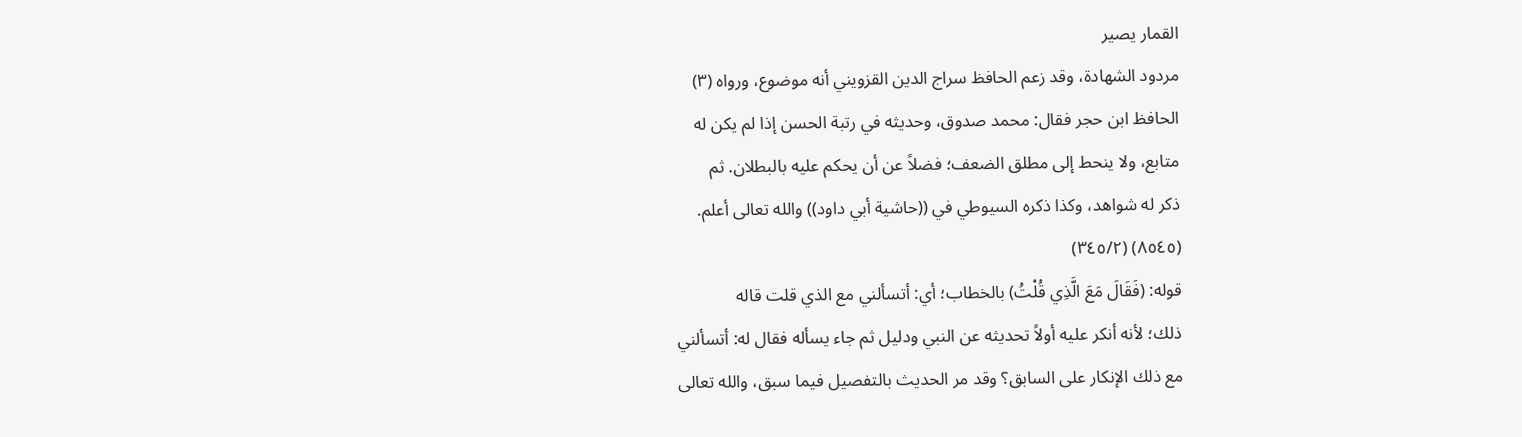القمار يصير
مردود الشهادة، وقد زعم الحافظ سراج الدين القزويني أنه موضوع، ورواه (٣)
الحافظ ابن حجر فقال: محمد صدوق، وحديثه في رتبة الحسن إذا لم يكن له
متابع، ولا ينحط إلى مطلق الضعف؛ فضلاً عن أن يحكم عليه بالبطلان. ثم
ذكر له شواهد، وكذا ذكره السيوطي في ((حاشية أبي داود)) والله تعالى أعلم.
(٨٥٤٥) (٣٤٥/٢)
قوله: (فَقَالَ مَعَ الَّذِي قُلْتُ) بالخطاب؛ أي: أتسألني مع الذي قلت قاله
ذلك؛ لأنه أنكر عليه أولاً تحديثه عن النبي ودليل ثم جاء يسأله فقال له: أتسألني
مع ذلك الإنكار على السابق؟ وقد مر الحديث بالتفصيل فيما سبق، والله تعالى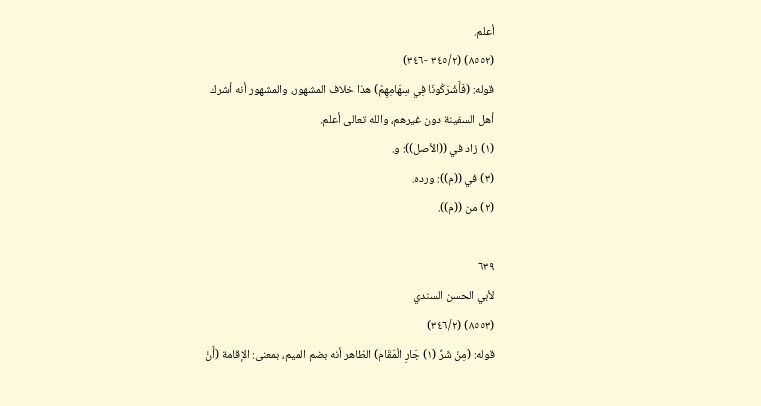أعلم.
(٨٥٥٢) (٣٤٥/٢ -٣٤٦)
قوله: (فَأَشْرَكُونَا فِي سِهَامِهِمْ) هذا خلاف المشهور، والمشهور أنه أشرك
أهل السفينة دون غيرهم، والله تعالى أعلم.
(١) زاد في ((الأصل)): و.
(٣) في ((م)): ورده.
(٢) من ((م)).

٦٣٩
لأبي الحسن السندي
(٨٥٥٣) (٣٤٦/٢)
قوله: (مِنْ شَرِّ (١) جَارِ الْمَقَام) الظاهر أنه بضم الميم، بمعنى: الإقامة (أَنْ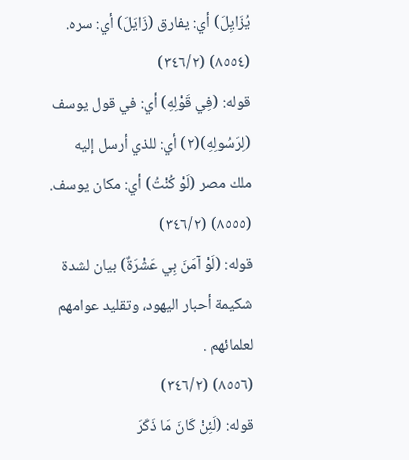يُزَايِلَ) أي: يفارق (زَايَلَ) أي: سره.
(٨٥٥٤) (٣٤٦/٢)
قوله: (فِي قَوْلِهِ) أي: في قول يوسف (لِرَسُولِهِ)(٢) أي: للذي أرسل إليه
ملك مصر (لَوْ كُنْتُ) أي: مكان يوسف.
(٨٥٥٥) (٣٤٦/٢)
قوله: (لَوْ آمَنَ بِي عَشْرَةٌ) بيان لشدة شكيمة أحبار اليهود، وتقليد عوامهم
لعلمائهم .
(٨٥٥٦) (٣٤٦/٢)
قوله: (لَئِنْ كَانَ مَا ذَكَرَ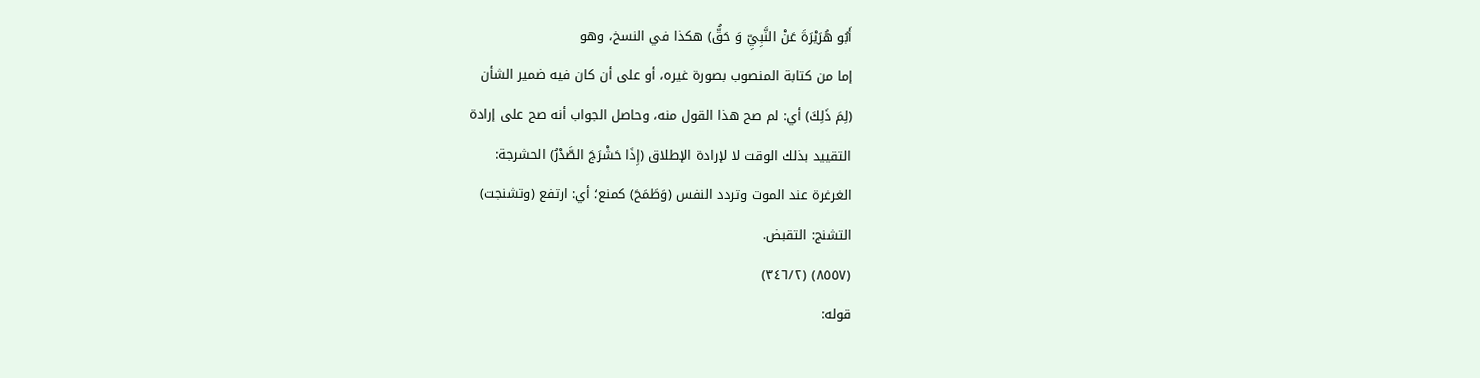أَبُو هُرَيْرَةَ عَنْ النَّبِيِّ وَ حَقُّ) هكذا في النسخ، وهو
إما من كتابة المنصوب بصورة غيره، أو على أن كان فيه ضمير الشأن
(لِمَ ذَلِكَ) أي: لم صح هذا القول منه، وحاصل الجواب أنه صح على إرادة
التقييد بذلك الوقت لا لإرادة الإطلاق (إِذَا حَشْرَجَ الصَّدْرُ) الحشرجة:
الغرغرة عند الموت وتردد النفس (وَطَمَحَ) كمنع؛ أي: ارتفع (وتشنجت)
التشنج: التقبض.
(٨٥٥٧) (٣٤٦/٢)
قوله: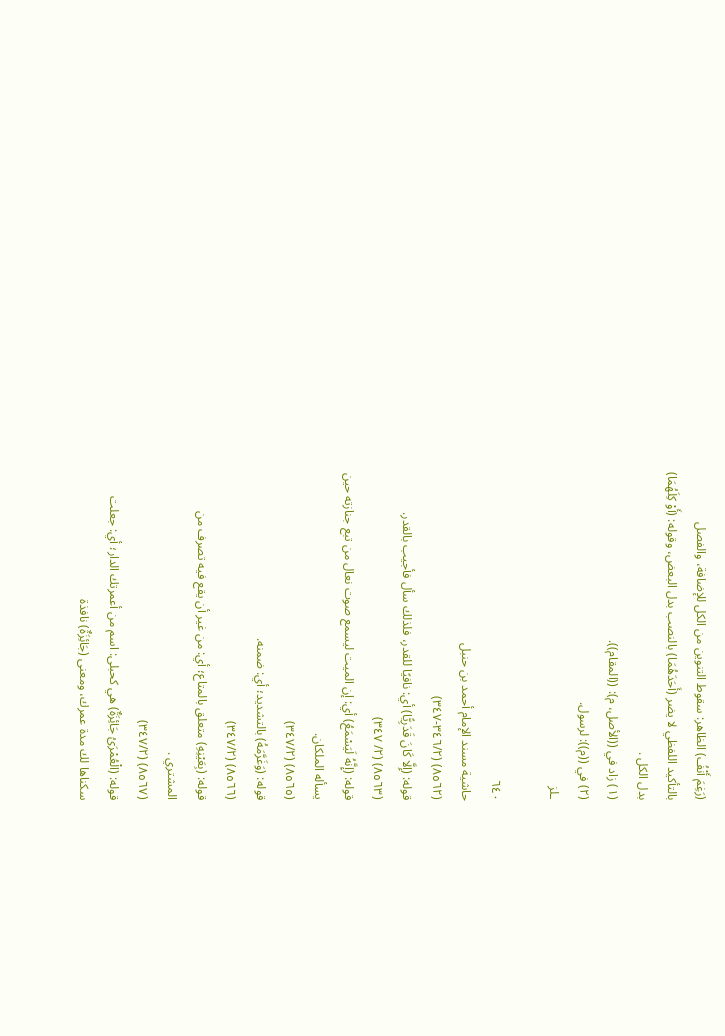(رَغِمَ أَنْفُ) الظاهر: سقوط التنوين من الكل للإضافة، والفصل
بالتأكيد اللفظي لا يضر (أَحَدَهُمَا) بالنصب بدل البعض، وقوله: (أَوْ كِلَهُمَا)
بدل الكل .
(١) زاد في ((الأصل، م): ((المقام)).
(٢) في ((م)): لرسول.
ـلز

٦٤٠
حاشية مسند الإمام أحمد بن حنبل
(٨٥٦٢) (٣٤٦/٢-٣٤٧)
قوله: (إِلَّا كَانَ قَدَرِيًّا) أي: نافيًا للقدر، فلذلك سأل فأجيب بالقدر.
(٨٥٦٣) (٢/ ٣٤٧)
قوله: (إِنَّهُ لَيَسْمَعُ) أي: إن الميت ليسمع صوت نعال من تبع جنازته حين
يسأله الملكان.
(٨٥٦٥) (٣٤٧/٢)
قوله: (وَغَرَّمَهُ) بالتشديد؛ أي: ضمنه.
(٨٥٦٦) (٣٤٧/٢)
قوله: (بِعَيْنِهِ) متعلق بالمتاع؛ أي: من غير أن يقع فيه تصرف من
المشتري .
(٨٥٦٧) (٣٤٧/٢)
قوله: (الْعُمْرَىُ جَائِزَةٌ) هي كحبلى: اسم من أعمرتك الدار؛ أي: جعلت
سكناها لك مدة عمرك، ومعنى (جَائِزَةٌ) نافذة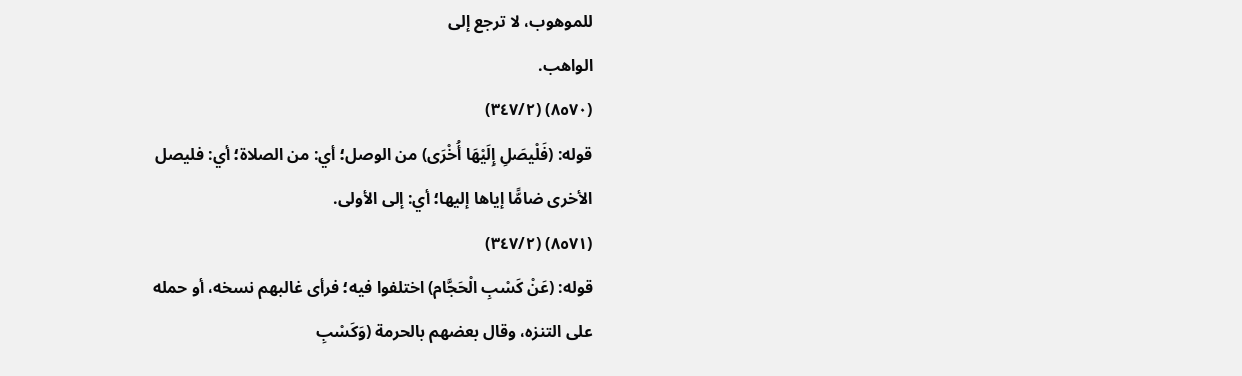للموهوب، لا ترجع إلى
الواهب.
(٨٥٧٠) (٣٤٧/٢)
قوله: (فَلْيصَلِ إِلَيْهَا أُخْرَى) من الوصل؛ أي: من الصلاة؛ أي: فليصل
الأخرى ضامًّا إياها إليها؛ أي: إلى الأولى.
(٨٥٧١) (٣٤٧/٢)
قوله: (عَنْ كَسْبِ الْحَجَّام) اختلفوا فيه؛ فرأى غالبهم نسخه، أو حمله
على التنزه، وقال بعضهم بالحرمة (وَكَسْبِ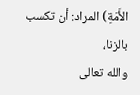الأَمَةِ) المراد: أن تكسب بالزنا،
والله تعالى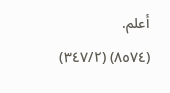أعلم.
(٨٥٧٤) (٣٤٧/٢)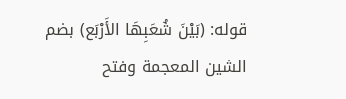قوله: (بَيْنَ شُعَبِهَا الأَرْبَع) بضم الشين المعجمة وفتح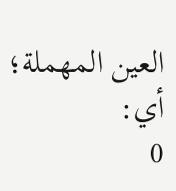العين المهملة؛ أي:
0